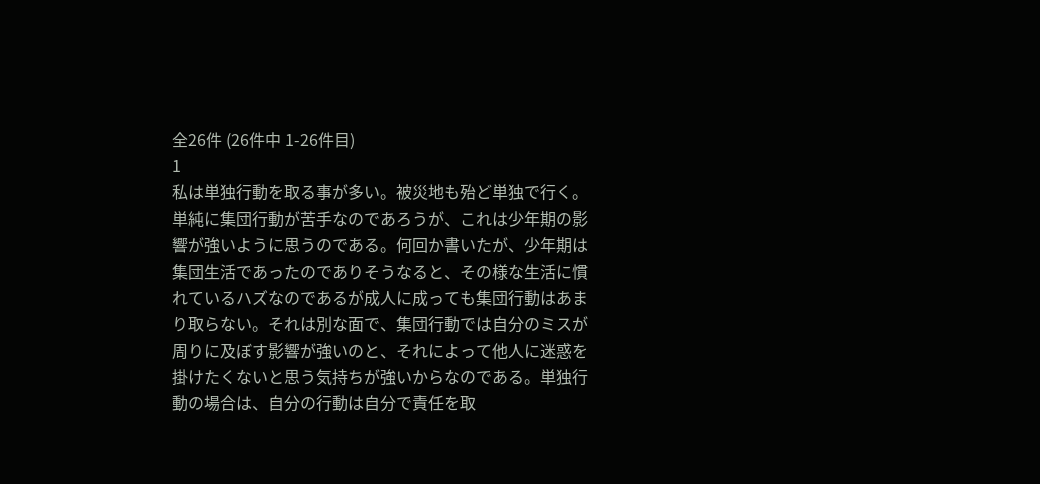全26件 (26件中 1-26件目)
1
私は単独行動を取る事が多い。被災地も殆ど単独で行く。単純に集団行動が苦手なのであろうが、これは少年期の影響が強いように思うのである。何回か書いたが、少年期は集団生活であったのでありそうなると、その様な生活に慣れているハズなのであるが成人に成っても集団行動はあまり取らない。それは別な面で、集団行動では自分のミスが周りに及ぼす影響が強いのと、それによって他人に迷惑を掛けたくないと思う気持ちが強いからなのである。単独行動の場合は、自分の行動は自分で責任を取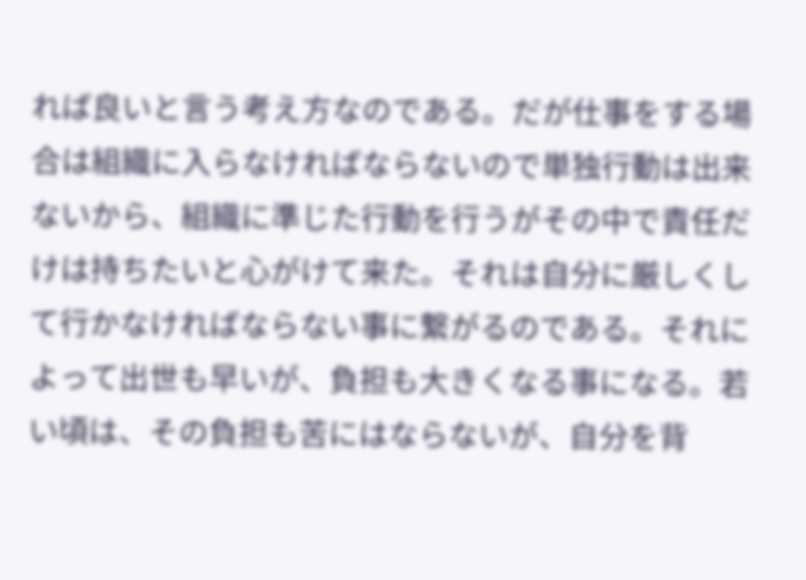れば良いと言う考え方なのである。だが仕事をする場合は組織に入らなければならないので単独行動は出来ないから、組織に準じた行動を行うがその中で責任だけは持ちたいと心がけて来た。それは自分に厳しくして行かなければならない事に繋がるのである。それによって出世も早いが、負担も大きくなる事になる。若い頃は、その負担も苦にはならないが、自分を背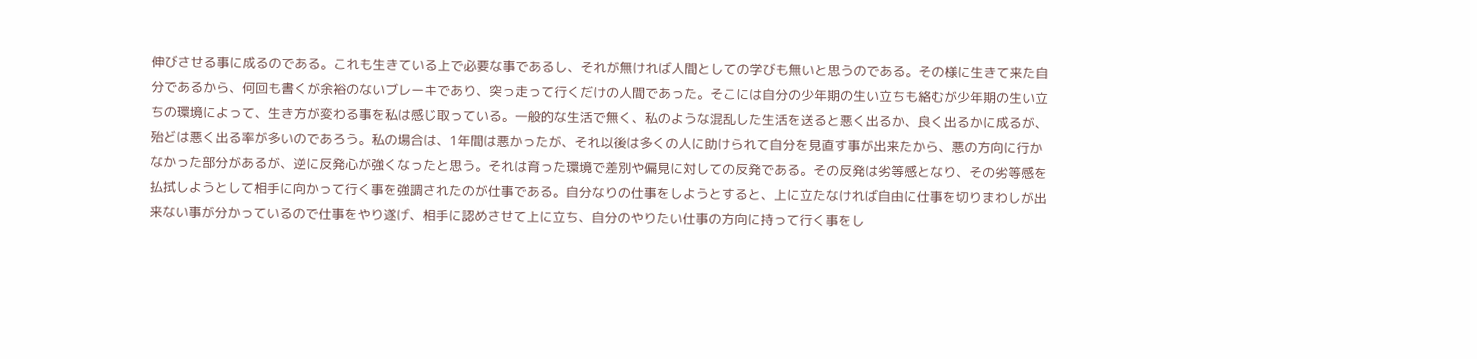伸びさせる事に成るのである。これも生きている上で必要な事であるし、それが無ければ人間としての学びも無いと思うのである。その様に生きて来た自分であるから、何回も書くが余裕のないブレーキであり、突っ走って行くだけの人間であった。そこには自分の少年期の生い立ちも絡むが少年期の生い立ちの環境によって、生き方が変わる事を私は感じ取っている。一般的な生活で無く、私のような混乱した生活を送ると悪く出るか、良く出るかに成るが、殆どは悪く出る率が多いのであろう。私の場合は、1年間は悪かったが、それ以後は多くの人に助けられて自分を見直す事が出来たから、悪の方向に行かなかった部分があるが、逆に反発心が強くなったと思う。それは育った環境で差別や偏見に対しての反発である。その反発は劣等感となり、その劣等感を払拭しようとして相手に向かって行く事を強調されたのが仕事である。自分なりの仕事をしようとすると、上に立たなければ自由に仕事を切りまわしが出来ない事が分かっているので仕事をやり遂げ、相手に認めさせて上に立ち、自分のやりたい仕事の方向に持って行く事をし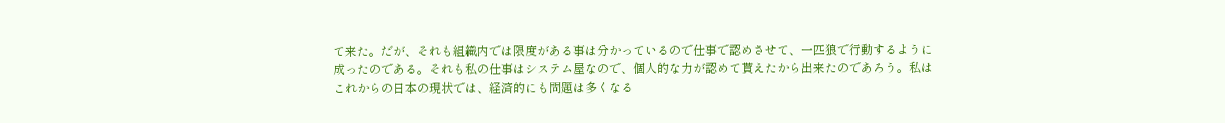て来た。だが、それも組織内では限度がある事は分かっているので仕事で認めさせて、一匹狼で行動するように成ったのである。それも私の仕事はシステム屋なので、個人的な力が認めて貰えたから出来たのであろう。私はこれからの日本の現状では、経済的にも問題は多くなる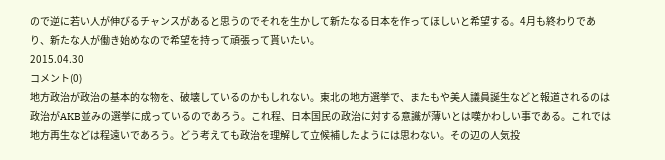ので逆に若い人が伸びるチャンスがあると思うのでそれを生かして新たなる日本を作ってほしいと希望する。4月も終わりであり、新たな人が働き始めなので希望を持って頑張って貰いたい。
2015.04.30
コメント(0)
地方政治が政治の基本的な物を、破壊しているのかもしれない。東北の地方選挙で、またもや美人議員誕生などと報道されるのは政治がAKB並みの選挙に成っているのであろう。これ程、日本国民の政治に対する意識が薄いとは嘆かわしい事である。これでは地方再生などは程遠いであろう。どう考えても政治を理解して立候補したようには思わない。その辺の人気投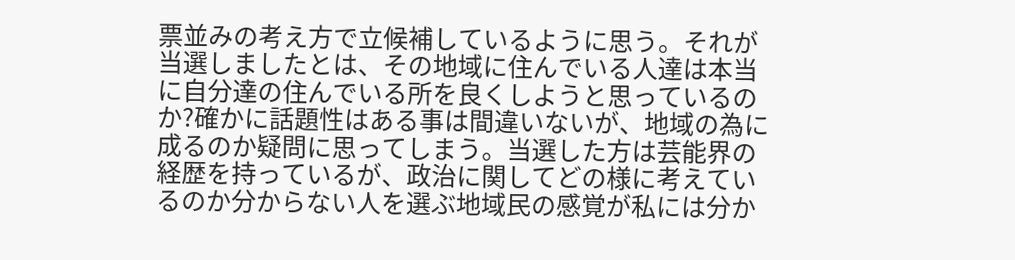票並みの考え方で立候補しているように思う。それが当選しましたとは、その地域に住んでいる人達は本当に自分達の住んでいる所を良くしようと思っているのか?確かに話題性はある事は間違いないが、地域の為に成るのか疑問に思ってしまう。当選した方は芸能界の経歴を持っているが、政治に関してどの様に考えているのか分からない人を選ぶ地域民の感覚が私には分か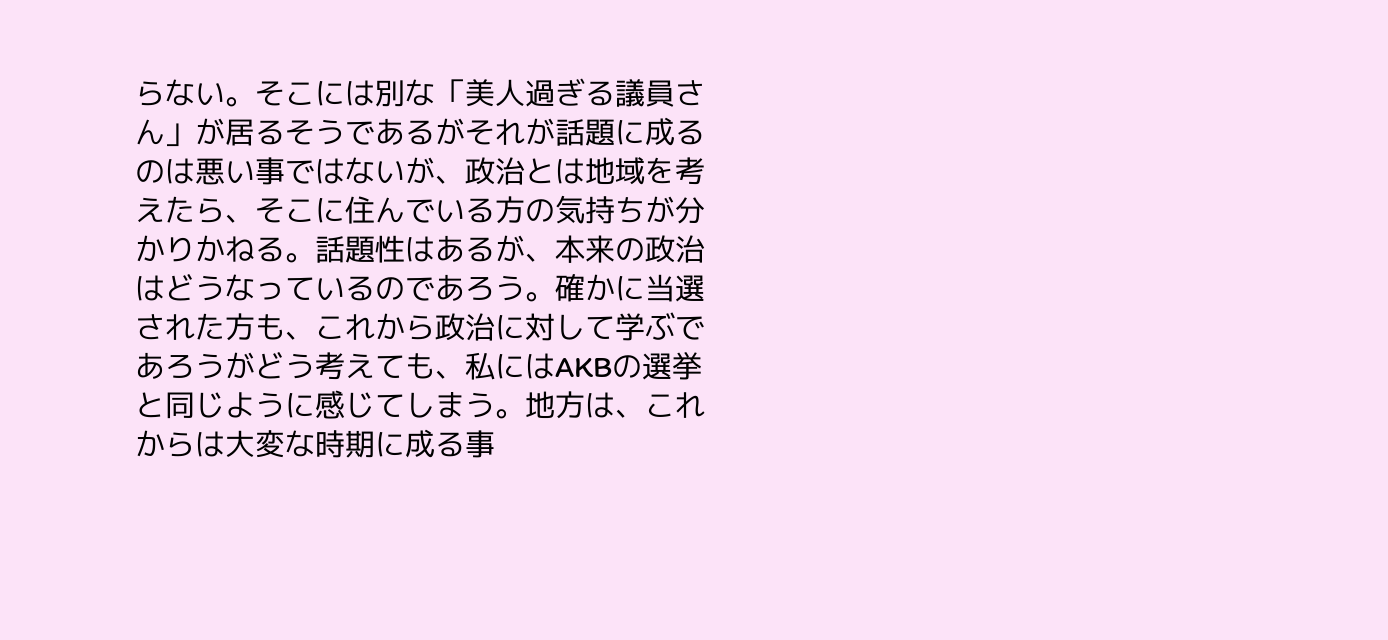らない。そこには別な「美人過ぎる議員さん」が居るそうであるがそれが話題に成るのは悪い事ではないが、政治とは地域を考えたら、そこに住んでいる方の気持ちが分かりかねる。話題性はあるが、本来の政治はどうなっているのであろう。確かに当選された方も、これから政治に対して学ぶであろうがどう考えても、私にはAKBの選挙と同じように感じてしまう。地方は、これからは大変な時期に成る事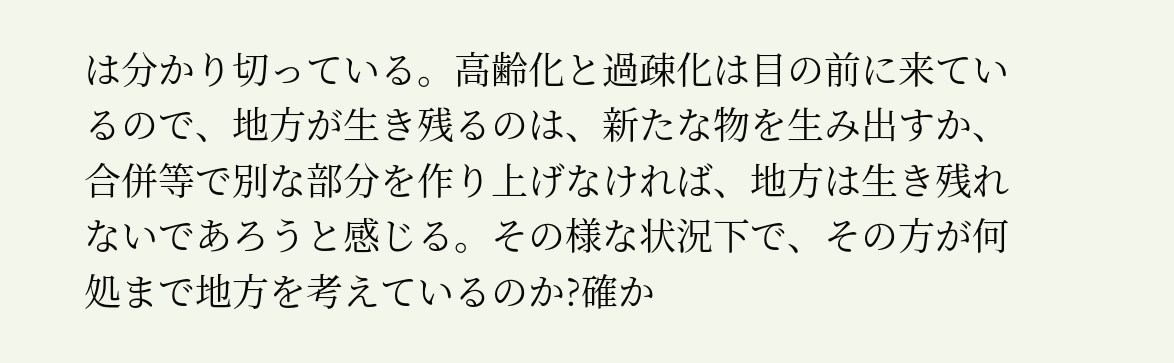は分かり切っている。高齢化と過疎化は目の前に来ているので、地方が生き残るのは、新たな物を生み出すか、合併等で別な部分を作り上げなければ、地方は生き残れないであろうと感じる。その様な状況下で、その方が何処まで地方を考えているのか?確か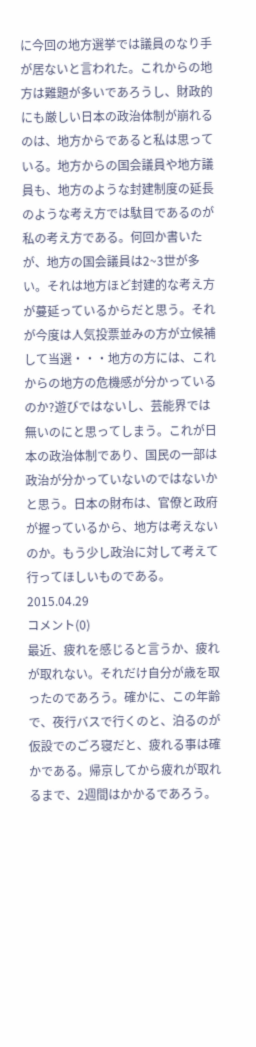に今回の地方選挙では議員のなり手が居ないと言われた。これからの地方は難題が多いであろうし、財政的にも厳しい日本の政治体制が崩れるのは、地方からであると私は思っている。地方からの国会議員や地方議員も、地方のような封建制度の延長のような考え方では駄目であるのが私の考え方である。何回か書いたが、地方の国会議員は2~3世が多い。それは地方ほど封建的な考え方が蔓延っているからだと思う。それが今度は人気投票並みの方が立候補して当選・・・地方の方には、これからの地方の危機感が分かっているのか?遊びではないし、芸能界では無いのにと思ってしまう。これが日本の政治体制であり、国民の一部は政治が分かっていないのではないかと思う。日本の財布は、官僚と政府が握っているから、地方は考えないのか。もう少し政治に対して考えて行ってほしいものである。
2015.04.29
コメント(0)
最近、疲れを感じると言うか、疲れが取れない。それだけ自分が歳を取ったのであろう。確かに、この年齢で、夜行バスで行くのと、泊るのが仮設でのごろ寝だと、疲れる事は確かである。帰京してから疲れが取れるまで、2週間はかかるであろう。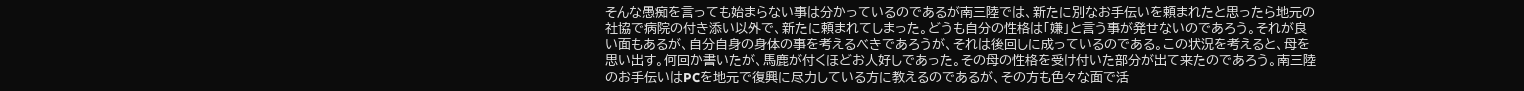そんな愚痴を言っても始まらない事は分かっているのであるが南三陸では、新たに別なお手伝いを頼まれたと思ったら地元の社協で病院の付き添い以外で、新たに頼まれてしまった。どうも自分の性格は「嫌」と言う事が発せないのであろう。それが良い面もあるが、自分自身の身体の事を考えるべきであろうが、それは後回しに成っているのである。この状況を考えると、母を思い出す。何回か書いたが、馬鹿が付くほどお人好しであった。その母の性格を受け付いた部分が出て来たのであろう。南三陸のお手伝いはPCを地元で復興に尽力している方に教えるのであるが、その方も色々な面で活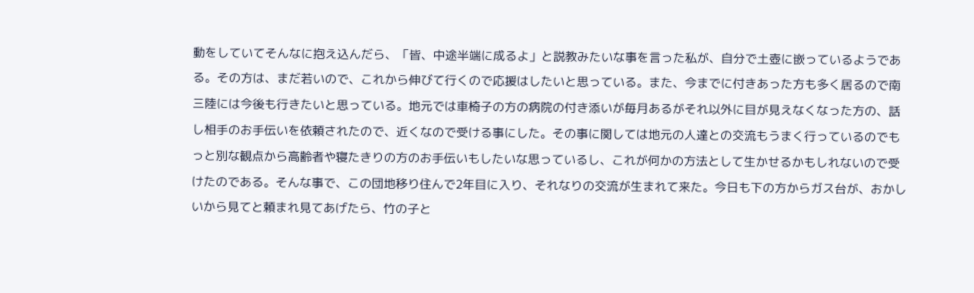動をしていてそんなに抱え込んだら、「皆、中途半端に成るよ」と説教みたいな事を言った私が、自分で土壺に嵌っているようである。その方は、まだ若いので、これから伸びて行くので応援はしたいと思っている。また、今までに付きあった方も多く居るので南三陸には今後も行きたいと思っている。地元では車椅子の方の病院の付き添いが毎月あるがそれ以外に目が見えなくなった方の、話し相手のお手伝いを依頼されたので、近くなので受ける事にした。その事に関しては地元の人達との交流もうまく行っているのでもっと別な観点から高齢者や寝たきりの方のお手伝いもしたいな思っているし、これが何かの方法として生かせるかもしれないので受けたのである。そんな事で、この団地移り住んで2年目に入り、それなりの交流が生まれて来た。今日も下の方からガス台が、おかしいから見てと頼まれ見てあげたら、竹の子と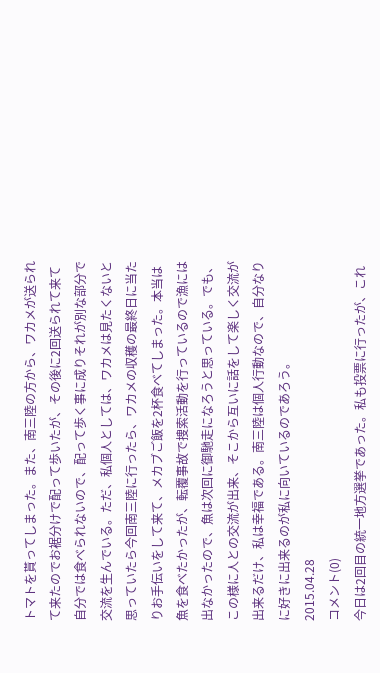トマトを貰ってしまった。また、南三陸の方から、ワカメが送られて来たのでお裾分けで配って歩いたが、その後に2回送られて来て自分では食べられないので、配って歩く事に成りそれが別な部分で交流を生んでいる。ただ、私個人としては、ワカメは見たくないと思っていたら今回南三陸に行ったら、ワカメの収穫の最終日に当たりお手伝いをして来て、メカブご飯を2杯食べてしまった。本当は魚を食べたかったが、転覆事故で捜索活動を行っているので漁には出なかったので、魚は次回に御馳走になろうと思っている。でも、この様に人との交流が出来、そこから互いに話をして楽しく交流が出来るだけ、私は幸福である。南三陸は個人行動なので、自分なりに好きに出来るのが私に向いているのであろう。
2015.04.28
コメント(0)
今日は2回目の統一地方選挙であった。私も投票に行ったが、これ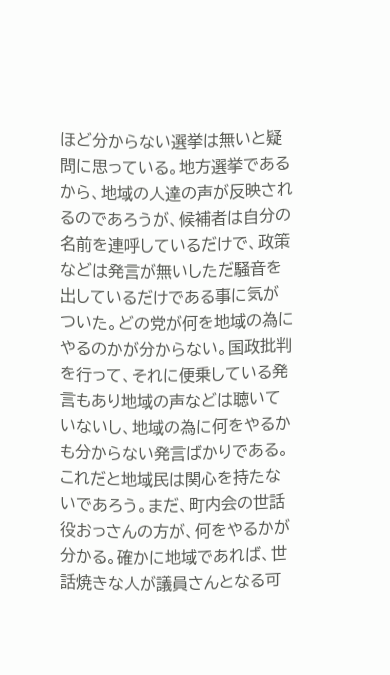ほど分からない選挙は無いと疑問に思っている。地方選挙であるから、地域の人達の声が反映されるのであろうが、候補者は自分の名前を連呼しているだけで、政策などは発言が無いしただ騒音を出しているだけである事に気がついた。どの党が何を地域の為にやるのかが分からない。国政批判を行って、それに便乗している発言もあり地域の声などは聴いていないし、地域の為に何をやるかも分からない発言ばかりである。これだと地域民は関心を持たないであろう。まだ、町内会の世話役おっさんの方が、何をやるかが分かる。確かに地域であれば、世話焼きな人が議員さんとなる可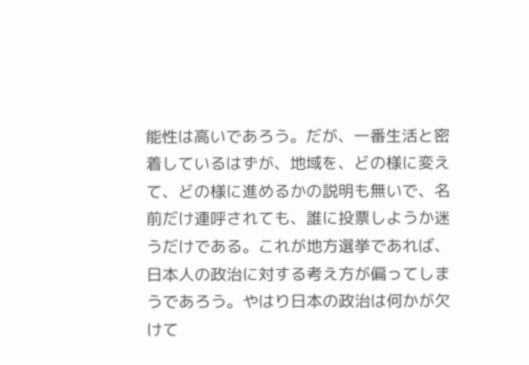能性は高いであろう。だが、一番生活と密着しているはずが、地域を、どの様に変えて、どの様に進めるかの説明も無いで、名前だけ連呼されても、誰に投票しようか迷うだけである。これが地方選挙であれば、日本人の政治に対する考え方が偏ってしまうであろう。やはり日本の政治は何かが欠けて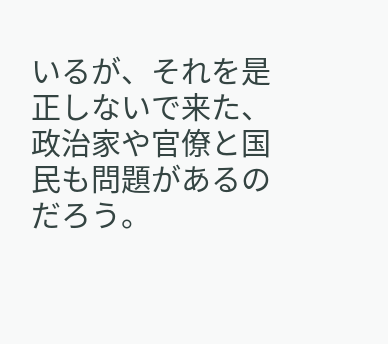いるが、それを是正しないで来た、政治家や官僚と国民も問題があるのだろう。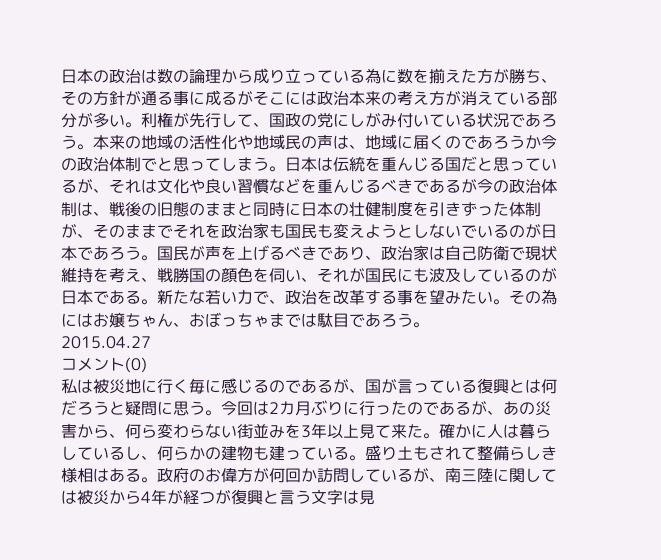日本の政治は数の論理から成り立っている為に数を揃えた方が勝ち、その方針が通る事に成るがそこには政治本来の考え方が消えている部分が多い。利権が先行して、国政の党にしがみ付いている状況であろう。本来の地域の活性化や地域民の声は、地域に届くのであろうか今の政治体制でと思ってしまう。日本は伝統を重んじる国だと思っているが、それは文化や良い習慣などを重んじるべきであるが今の政治体制は、戦後の旧態のままと同時に日本の壮健制度を引きずった体制が、そのままでそれを政治家も国民も変えようとしないでいるのが日本であろう。国民が声を上げるべきであり、政治家は自己防衛で現状維持を考え、戦勝国の顔色を伺い、それが国民にも波及しているのが日本である。新たな若い力で、政治を改革する事を望みたい。その為にはお嬢ちゃん、おぼっちゃまでは駄目であろう。
2015.04.27
コメント(0)
私は被災地に行く毎に感じるのであるが、国が言っている復興とは何だろうと疑問に思う。今回は2カ月ぶりに行ったのであるが、あの災害から、何ら変わらない街並みを3年以上見て来た。確かに人は暮らしているし、何らかの建物も建っている。盛り土もされて整備らしき様相はある。政府のお偉方が何回か訪問しているが、南三陸に関しては被災から4年が経つが復興と言う文字は見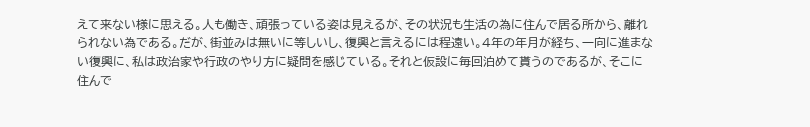えて来ない様に思える。人も働き、頑張っている姿は見えるが、その状況も生活の為に住んで居る所から、離れられない為である。だが、街並みは無いに等しいし、復興と言えるには程遠い。4年の年月が経ち、一向に進まない復興に、私は政治家や行政のやり方に疑問を感じている。それと仮設に毎回泊めて貰うのであるが、そこに住んで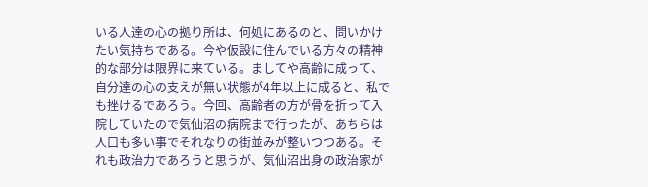いる人達の心の拠り所は、何処にあるのと、問いかけたい気持ちである。今や仮設に住んでいる方々の精神的な部分は限界に来ている。ましてや高齢に成って、自分達の心の支えが無い状態が4年以上に成ると、私でも挫けるであろう。今回、高齢者の方が骨を折って入院していたので気仙沼の病院まで行ったが、あちらは人口も多い事でそれなりの街並みが整いつつある。それも政治力であろうと思うが、気仙沼出身の政治家が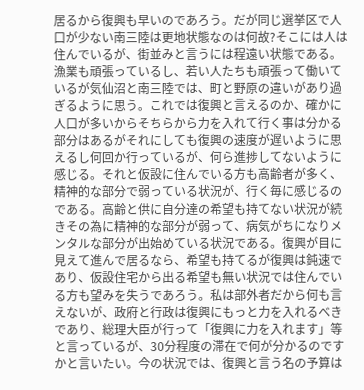居るから復興も早いのであろう。だが同じ選挙区で人口が少ない南三陸は更地状態なのは何故?そこには人は住んでいるが、街並みと言うには程遠い状態である。漁業も頑張っているし、若い人たちも頑張って働いているが気仙沼と南三陸では、町と野原の違いがあり過ぎるように思う。これでは復興と言えるのか、確かに人口が多いからそちらから力を入れて行く事は分かる部分はあるがそれにしても復興の速度が遅いように思えるし何回か行っているが、何ら進捗してないように感じる。それと仮設に住んでいる方も高齢者が多く、精神的な部分で弱っている状況が、行く毎に感じるのである。高齢と供に自分達の希望も持てない状況が続きその為に精神的な部分が弱って、病気がちになりメンタルな部分が出始めている状況である。復興が目に見えて進んで居るなら、希望も持てるが復興は鈍速であり、仮設住宅から出る希望も無い状況では住んでいる方も望みを失うであろう。私は部外者だから何も言えないが、政府と行政は復興にもっと力を入れるべきであり、総理大臣が行って「復興に力を入れます」等と言っているが、30分程度の滞在で何が分かるのですかと言いたい。今の状況では、復興と言う名の予算は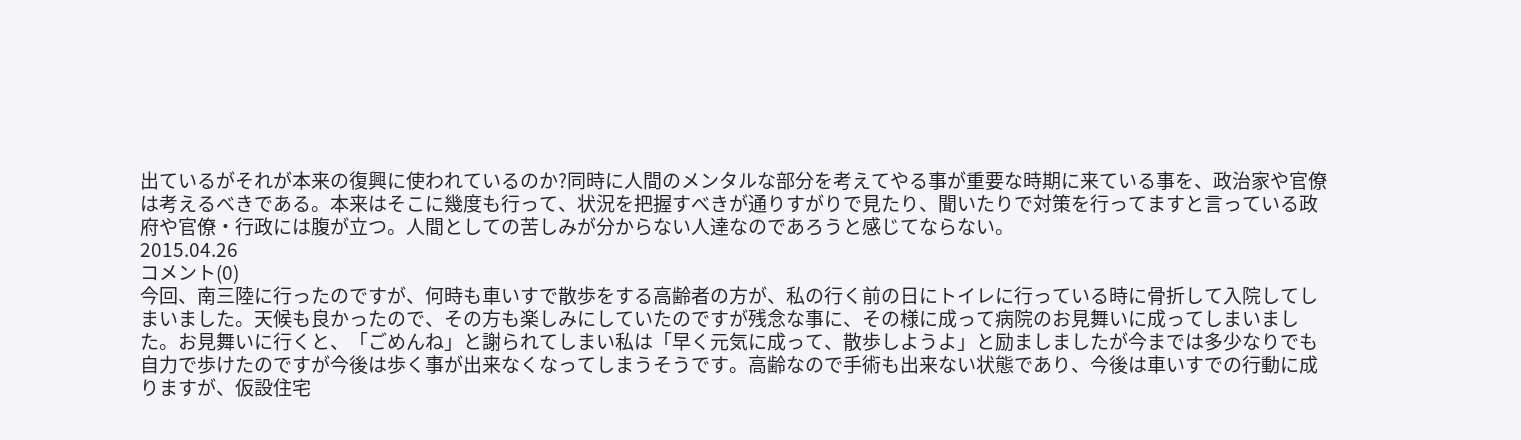出ているがそれが本来の復興に使われているのか?同時に人間のメンタルな部分を考えてやる事が重要な時期に来ている事を、政治家や官僚は考えるべきである。本来はそこに幾度も行って、状況を把握すべきが通りすがりで見たり、聞いたりで対策を行ってますと言っている政府や官僚・行政には腹が立つ。人間としての苦しみが分からない人達なのであろうと感じてならない。
2015.04.26
コメント(0)
今回、南三陸に行ったのですが、何時も車いすで散歩をする高齢者の方が、私の行く前の日にトイレに行っている時に骨折して入院してしまいました。天候も良かったので、その方も楽しみにしていたのですが残念な事に、その様に成って病院のお見舞いに成ってしまいました。お見舞いに行くと、「ごめんね」と謝られてしまい私は「早く元気に成って、散歩しようよ」と励ましましたが今までは多少なりでも自力で歩けたのですが今後は歩く事が出来なくなってしまうそうです。高齢なので手術も出来ない状態であり、今後は車いすでの行動に成りますが、仮設住宅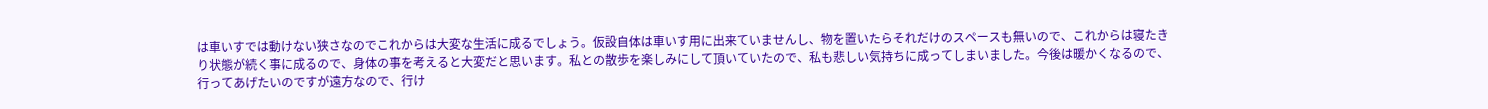は車いすでは動けない狭さなのでこれからは大変な生活に成るでしょう。仮設自体は車いす用に出来ていませんし、物を置いたらそれだけのスペースも無いので、これからは寝たきり状態が続く事に成るので、身体の事を考えると大変だと思います。私との散歩を楽しみにして頂いていたので、私も悲しい気持ちに成ってしまいました。今後は暖かくなるので、行ってあげたいのですが遠方なので、行け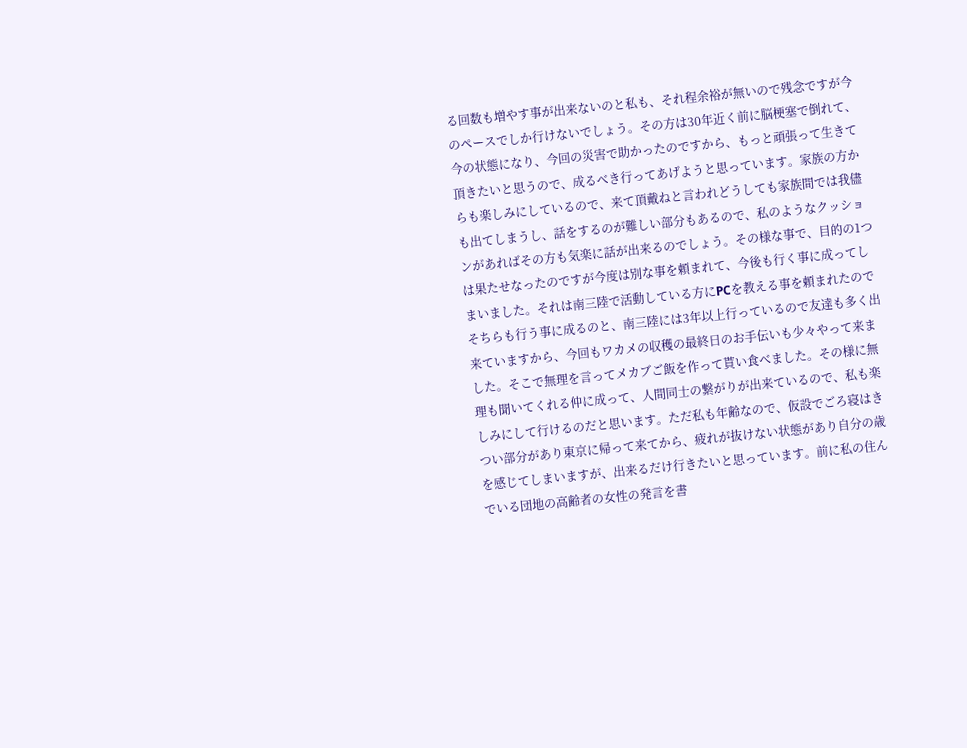る回数も増やす事が出来ないのと私も、それ程余裕が無いので残念ですが今のペースでしか行けないでしょう。その方は30年近く前に脳梗塞で倒れて、今の状態になり、今回の災害で助かったのですから、もっと頑張って生きて頂きたいと思うので、成るべき行ってあげようと思っています。家族の方からも楽しみにしているので、来て頂戴ねと言われどうしても家族間では我儘も出てしまうし、話をするのが難しい部分もあるので、私のようなクッションがあればその方も気楽に話が出来るのでしょう。その様な事で、目的の1つは果たせなったのですが今度は別な事を頼まれて、今後も行く事に成ってしまいました。それは南三陸で活動している方にPCを教える事を頼まれたのでそちらも行う事に成るのと、南三陸には3年以上行っているので友達も多く出来ていますから、今回もワカメの収穫の最終日のお手伝いも少々やって来ました。そこで無理を言ってメカブご飯を作って貰い食べました。その様に無理も聞いてくれる仲に成って、人間同士の繋がりが出来ているので、私も楽しみにして行けるのだと思います。ただ私も年齢なので、仮設でごろ寝はきつい部分があり東京に帰って来てから、疲れが抜けない状態があり自分の歳を感じてしまいますが、出来るだけ行きたいと思っています。前に私の住んでいる団地の高齢者の女性の発言を書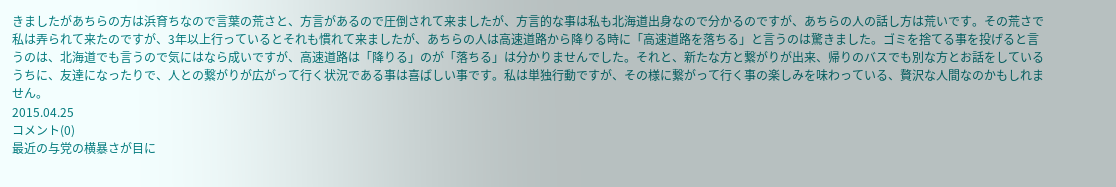きましたがあちらの方は浜育ちなので言葉の荒さと、方言があるので圧倒されて来ましたが、方言的な事は私も北海道出身なので分かるのですが、あちらの人の話し方は荒いです。その荒さで私は弄られて来たのですが、3年以上行っているとそれも慣れて来ましたが、あちらの人は高速道路から降りる時に「高速道路を落ちる」と言うのは驚きました。ゴミを捨てる事を投げると言うのは、北海道でも言うので気にはなら成いですが、高速道路は「降りる」のが「落ちる」は分かりませんでした。それと、新たな方と繋がりが出来、帰りのバスでも別な方とお話をしているうちに、友達になったりで、人との繋がりが広がって行く状況である事は喜ばしい事です。私は単独行動ですが、その様に繋がって行く事の楽しみを味わっている、贅沢な人間なのかもしれません。
2015.04.25
コメント(0)
最近の与党の横暴さが目に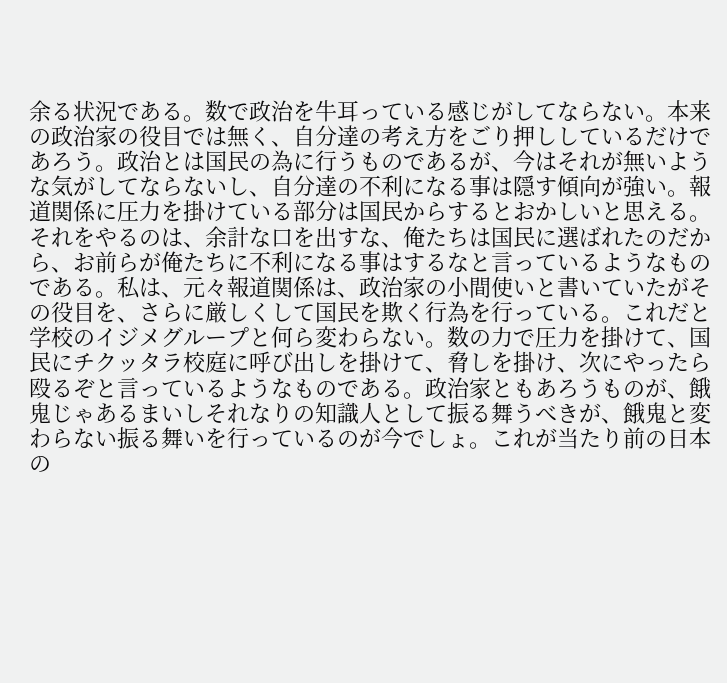余る状況である。数で政治を牛耳っている感じがしてならない。本来の政治家の役目では無く、自分達の考え方をごり押ししているだけであろう。政治とは国民の為に行うものであるが、今はそれが無いような気がしてならないし、自分達の不利になる事は隠す傾向が強い。報道関係に圧力を掛けている部分は国民からするとおかしいと思える。それをやるのは、余計な口を出すな、俺たちは国民に選ばれたのだから、お前らが俺たちに不利になる事はするなと言っているようなものである。私は、元々報道関係は、政治家の小間使いと書いていたがその役目を、さらに厳しくして国民を欺く行為を行っている。これだと学校のイジメグループと何ら変わらない。数の力で圧力を掛けて、国民にチクッタラ校庭に呼び出しを掛けて、脅しを掛け、次にやったら殴るぞと言っているようなものである。政治家ともあろうものが、餓鬼じゃあるまいしそれなりの知識人として振る舞うべきが、餓鬼と変わらない振る舞いを行っているのが今でしょ。これが当たり前の日本の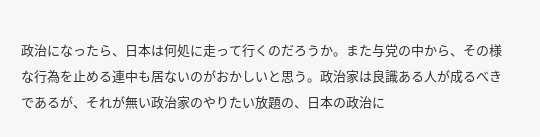政治になったら、日本は何処に走って行くのだろうか。また与党の中から、その様な行為を止める連中も居ないのがおかしいと思う。政治家は良識ある人が成るべきであるが、それが無い政治家のやりたい放題の、日本の政治に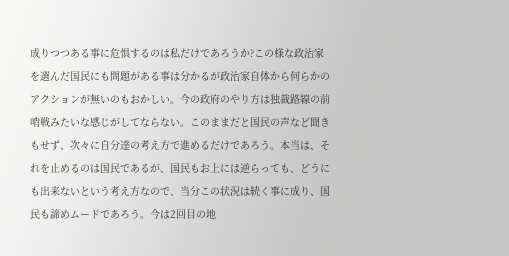成りつつある事に危惧するのは私だけであろうか?この様な政治家を選んだ国民にも問題がある事は分かるが政治家自体から何らかのアクションが無いのもおかしい。今の政府のやり方は独裁路線の前哨戦みたいな感じがしてならない。このままだと国民の声など聞きもせず、次々に自分達の考え方で進めるだけであろう。本当は、それを止めるのは国民であるが、国民もお上には逆らっても、どうにも出来ないという考え方なので、当分この状況は続く事に成り、国民も諦めムードであろう。今は2回目の地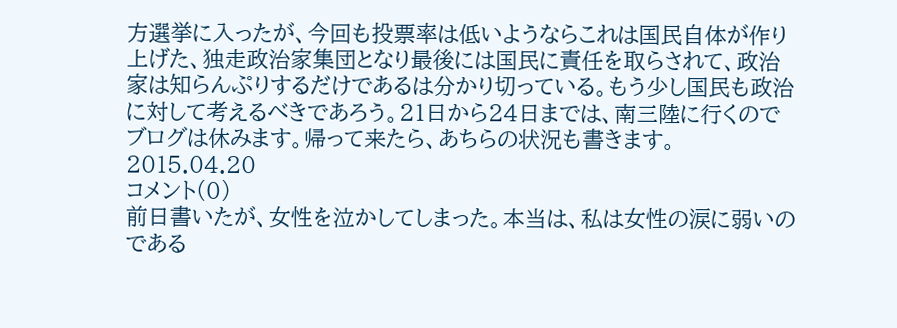方選挙に入ったが、今回も投票率は低いようならこれは国民自体が作り上げた、独走政治家集団となり最後には国民に責任を取らされて、政治家は知らんぷりするだけであるは分かり切っている。もう少し国民も政治に対して考えるべきであろう。21日から24日までは、南三陸に行くのでブログは休みます。帰って来たら、あちらの状況も書きます。
2015.04.20
コメント(0)
前日書いたが、女性を泣かしてしまった。本当は、私は女性の涙に弱いのである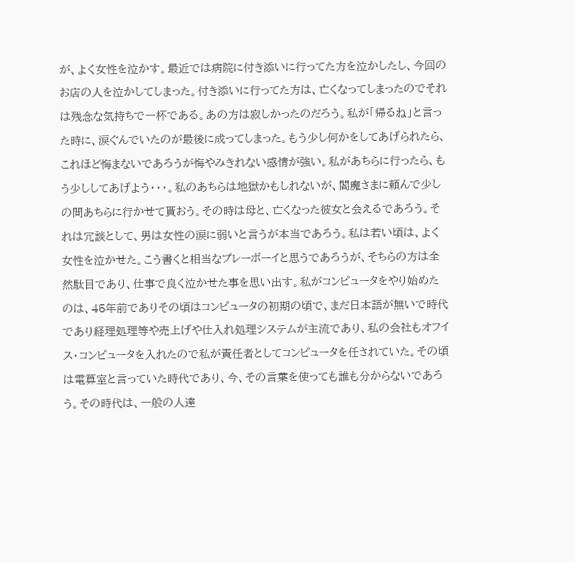が、よく女性を泣かす。最近では病院に付き添いに行ってた方を泣かしたし、今回のお店の人を泣かしてしまった。付き添いに行ってた方は、亡くなってしまったのでそれは残念な気持ちで一杯である。あの方は寂しかったのだろう。私が「帰るね」と言った時に、涙ぐんでいたのが最後に成ってしまった。もう少し何かをしてあげられたら、これほど悔まないであろうが悔やみきれない感情が強い。私があちらに行ったら、もう少ししてあげよう・・・。私のあちらは地獄かもしれないが、閻魔さまに頼んで少しの間あちらに行かせて貰おう。その時は母と、亡くなった彼女と会えるであろう。それは冗談として、男は女性の涙に弱いと言うが本当であろう。私は若い頃は、よく女性を泣かせた。こう書くと相当なプレーボーイと思うであろうが、そちらの方は全然駄目であり、仕事で良く泣かせた事を思い出す。私がコンピュータをやり始めたのは、45年前でありその頃はコンピュータの初期の頃で、まだ日本語が無いで時代であり経理処理等や売上げや仕入れ処理システムが主流であり、私の会社もオフイス・コンピュータを入れたので私が責任者としてコンピュータを任されていた。その頃は電算室と言っていた時代であり、今、その言葉を使っても誰も分からないであろう。その時代は、一般の人達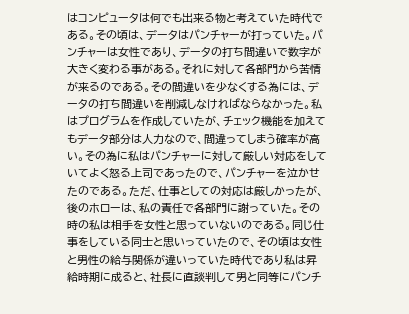はコンピュータは何でも出来る物と考えていた時代である。その頃は、データはパンチャーが打っていた。パンチャーは女性であり、データの打ち間違いで数字が大きく変わる事がある。それに対して各部門から苦情が来るのである。その間違いを少なくする為には、データの打ち間違いを削減しなければならなかった。私はプログラムを作成していたが、チェック機能を加えてもデータ部分は人力なので、間違ってしまう確率が高い。その為に私はパンチャーに対して厳しい対応をしていてよく怒る上司であったので、パンチャーを泣かせたのである。ただ、仕事としての対応は厳しかったが、後のホローは、私の責任で各部門に謝っていた。その時の私は相手を女性と思っていないのである。同じ仕事をしている同士と思いっていたので、その頃は女性と男性の給与関係が違いっていた時代であり私は昇給時期に成ると、社長に直談判して男と同等にパンチ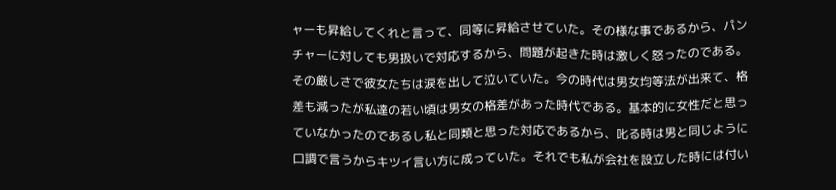ャーも昇給してくれと言って、同等に昇給させていた。その様な事であるから、パンチャーに対しても男扱いで対応するから、問題が起きた時は激しく怒ったのである。その厳しさで彼女たちは涙を出して泣いていた。今の時代は男女均等法が出来て、格差も減ったが私達の若い頃は男女の格差があった時代である。基本的に女性だと思っていなかったのであるし私と同類と思った対応であるから、叱る時は男と同じように口調で言うからキツイ言い方に成っていた。それでも私が会社を設立した時には付い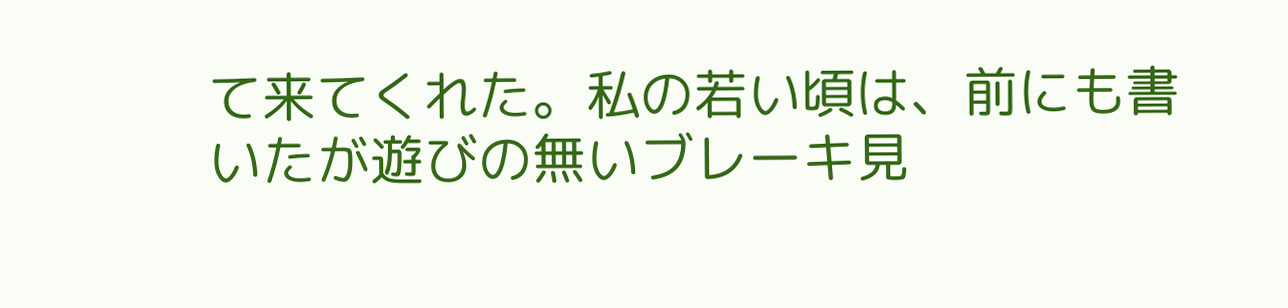て来てくれた。私の若い頃は、前にも書いたが遊びの無いブレーキ見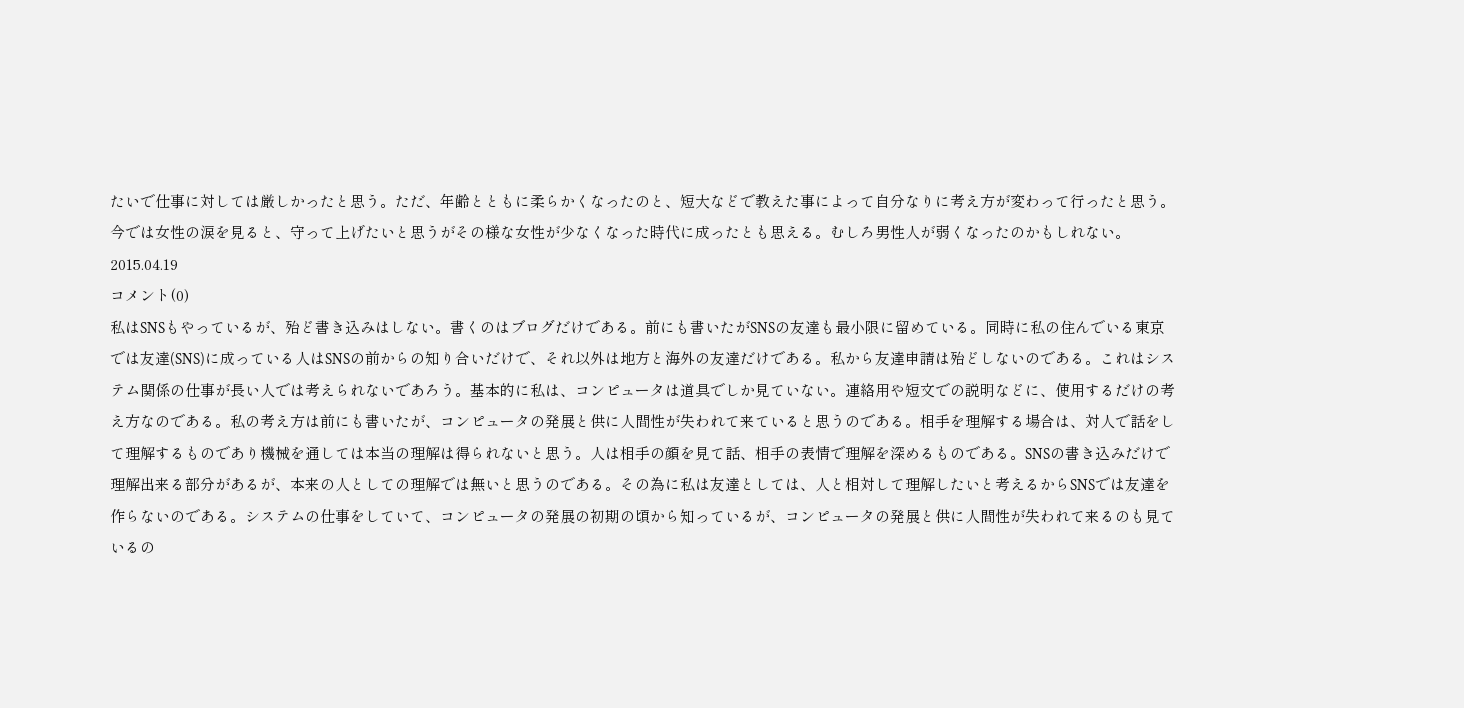たいで仕事に対しては厳しかったと思う。ただ、年齢とともに柔らかくなったのと、短大などで教えた事によって自分なりに考え方が変わって行ったと思う。今では女性の涙を見ると、守って上げたいと思うがその様な女性が少なくなった時代に成ったとも思える。むしろ男性人が弱くなったのかもしれない。
2015.04.19
コメント(0)
私はSNSもやっているが、殆ど書き込みはしない。書くのはブログだけである。前にも書いたがSNSの友達も最小限に留めている。同時に私の住んでいる東京では友達(SNS)に成っている人はSNSの前からの知り合いだけで、それ以外は地方と海外の友達だけである。私から友達申請は殆どしないのである。これはシステム関係の仕事が長い人では考えられないであろう。基本的に私は、コンピュータは道具でしか見ていない。連絡用や短文での説明などに、使用するだけの考え方なのである。私の考え方は前にも書いたが、コンピュータの発展と供に人間性が失われて来ていると思うのである。相手を理解する場合は、対人で話をして理解するものであり機械を通しては本当の理解は得られないと思う。人は相手の顔を見て話、相手の表情で理解を深めるものである。SNSの書き込みだけで理解出来る部分があるが、本来の人としての理解では無いと思うのである。その為に私は友達としては、人と相対して理解したいと考えるからSNSでは友達を作らないのである。システムの仕事をしていて、コンピュータの発展の初期の頃から知っているが、コンピュータの発展と供に人間性が失われて来るのも見ているの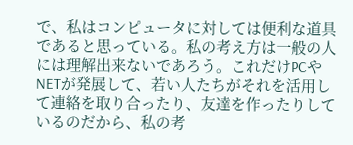で、私はコンピュータに対しては便利な道具であると思っている。私の考え方は一般の人には理解出来ないであろう。これだけPCやNETが発展して、若い人たちがそれを活用して連絡を取り合ったり、友達を作ったりしているのだから、私の考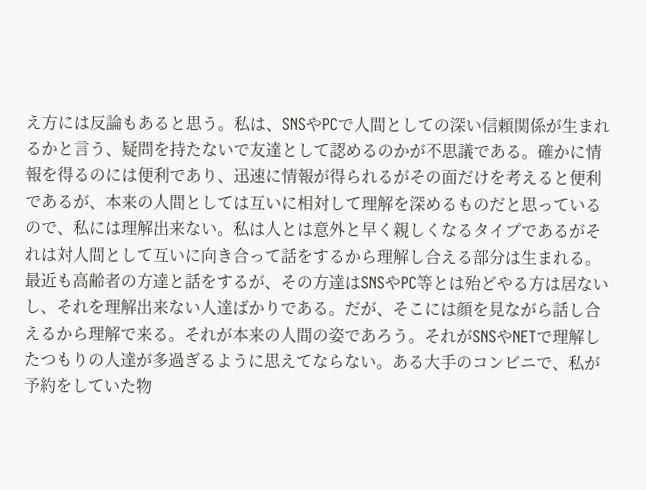え方には反論もあると思う。私は、SNSやPCで人間としての深い信頼関係が生まれるかと言う、疑問を持たないで友達として認めるのかが不思議である。確かに情報を得るのには便利であり、迅速に情報が得られるがその面だけを考えると便利であるが、本来の人間としては互いに相対して理解を深めるものだと思っているので、私には理解出来ない。私は人とは意外と早く親しくなるタイプであるがそれは対人間として互いに向き合って話をするから理解し合える部分は生まれる。最近も高齢者の方達と話をするが、その方達はSNSやPC等とは殆どやる方は居ないし、それを理解出来ない人達ばかりである。だが、そこには顔を見ながら話し合えるから理解で来る。それが本来の人間の姿であろう。それがSNSやNETで理解したつもりの人達が多過ぎるように思えてならない。ある大手のコンビニで、私が予約をしていた物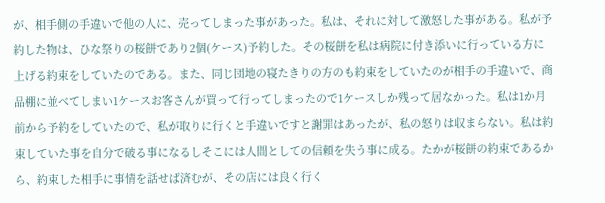が、相手側の手違いで他の人に、売ってしまった事があった。私は、それに対して激怒した事がある。私が予約した物は、ひな祭りの桜餅であり2個(ケース)予約した。その桜餅を私は病院に付き添いに行っている方に上げる約束をしていたのである。また、同じ団地の寝たきりの方のも約束をしていたのが相手の手違いで、商品棚に並べてしまい1ケースお客さんが買って行ってしまったので1ケースしか残って居なかった。私は1か月前から予約をしていたので、私が取りに行くと手違いですと謝罪はあったが、私の怒りは収まらない。私は約束していた事を自分で破る事になるしそこには人間としての信頼を失う事に成る。たかが桜餅の約束であるから、約束した相手に事情を話せば済むが、その店には良く行く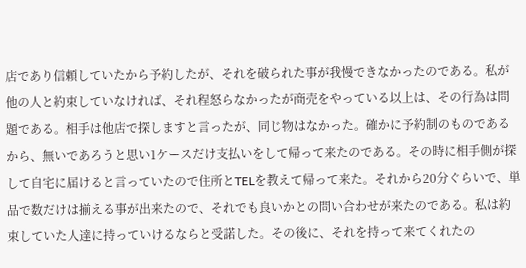店であり信頼していたから予約したが、それを破られた事が我慢できなかったのである。私が他の人と約束していなければ、それ程怒らなかったが商売をやっている以上は、その行為は問題である。相手は他店で探しますと言ったが、同じ物はなかった。確かに予約制のものであるから、無いであろうと思い1ケースだけ支払いをして帰って来たのである。その時に相手側が探して自宅に届けると言っていたので住所とTELを教えて帰って来た。それから20分ぐらいで、単品で数だけは揃える事が出来たので、それでも良いかとの問い合わせが来たのである。私は約束していた人達に持っていけるならと受諾した。その後に、それを持って来てくれたの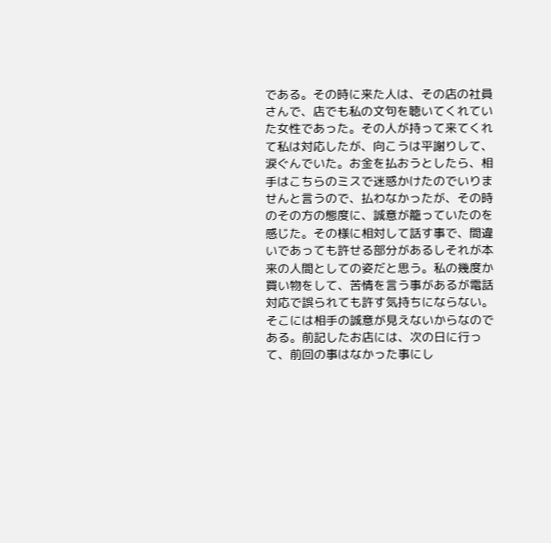である。その時に来た人は、その店の社員さんで、店でも私の文句を聴いてくれていた女性であった。その人が持って来てくれて私は対応したが、向こうは平謝りして、涙ぐんでいた。お金を払おうとしたら、相手はこちらのミスで迷惑かけたのでいりませんと言うので、払わなかったが、その時のその方の態度に、誠意が籠っていたのを感じた。その様に相対して話す事で、間違いであっても許せる部分があるしそれが本来の人間としての姿だと思う。私の幾度か買い物をして、苦情を言う事があるが電話対応で誤られても許す気持ちにならない。そこには相手の誠意が見えないからなのである。前記したお店には、次の日に行って、前回の事はなかった事にし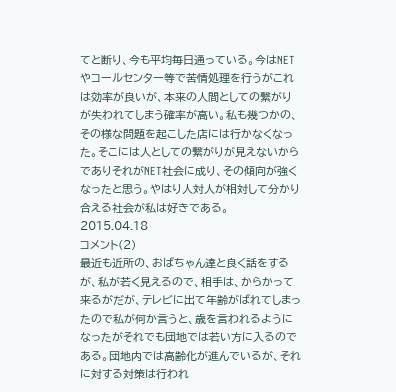てと断り、今も平均毎日通っている。今はNETやコールセンター等で苦情処理を行うがこれは効率が良いが、本来の人間としての繋がりが失われてしまう確率が高い。私も幾つかの、その様な問題を起こした店には行かなくなった。そこには人としての繋がりが見えないからでありそれがNET社会に成り、その傾向が強くなったと思う。やはり人対人が相対して分かり合える社会が私は好きである。
2015.04.18
コメント(2)
最近も近所の、おばちゃん達と良く話をするが、私が若く見えるので、相手は、からかって来るがだが、テレビに出て年齢がばれてしまったので私が何か言うと、歳を言われるようになったがそれでも団地では若い方に入るのである。団地内では高齢化が進んでいるが、それに対する対策は行われ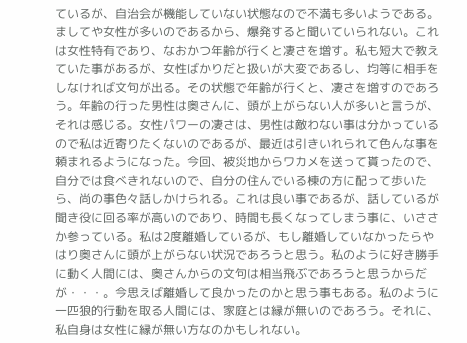ているが、自治会が機能していない状態なので不満も多いようである。ましてや女性が多いのであるから、爆発すると聞いていられない。これは女性特有であり、なおかつ年齢が行くと凄さを増す。私も短大で教えていた事があるが、女性ばかりだと扱いが大変であるし、均等に相手をしなければ文句が出る。その状態で年齢が行くと、凄さを増すのであろう。年齢の行った男性は奥さんに、頭が上がらない人が多いと言うが、それは感じる。女性パワーの凄さは、男性は敵わない事は分かっているので私は近寄りたくないのであるが、最近は引きいれられて色んな事を頼まれるようになった。今回、被災地からワカメを送って貰ったので、自分では食べきれないので、自分の住んでいる棟の方に配って歩いたら、尚の事色々話しかけられる。これは良い事であるが、話しているが聞き役に回る率が高いのであり、時間も長くなってしまう事に、いささか参っている。私は2度離婚しているが、もし離婚していなかったらやはり奥さんに頭が上がらない状況であろうと思う。私のように好き勝手に動く人間には、奥さんからの文句は相当飛ぶであろうと思うからだが・・・。今思えば離婚して良かったのかと思う事もある。私のように一匹狼的行動を取る人間には、家庭とは縁が無いのであろう。それに、私自身は女性に縁が無い方なのかもしれない。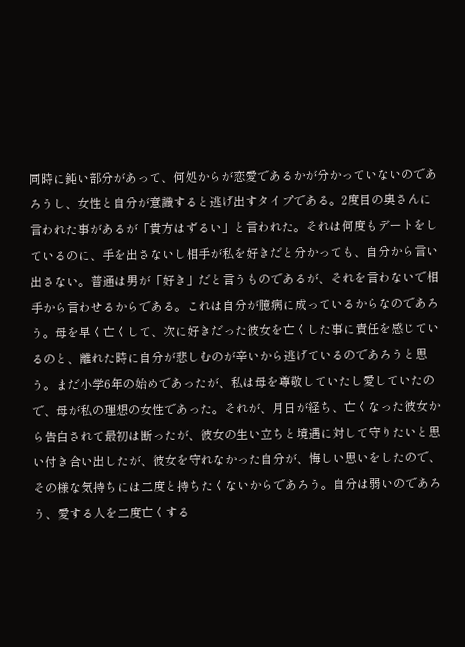同時に鈍い部分があって、何処からが恋愛であるかが分かっていないのであろうし、女性と自分が意識すると逃げ出すタイプである。2度目の奥さんに言われた事があるが「貴方はずるい」と言われた。それは何度もデートをしているのに、手を出さないし相手が私を好きだと分かっても、自分から言い出さない。普通は男が「好き」だと言うものであるが、それを言わないで相手から言わせるからである。これは自分が臆病に成っているからなのであろう。母を早く亡くして、次に好きだった彼女を亡くした事に責任を感じているのと、離れた時に自分が悲しむのが辛いから逃げているのであろうと思う。まだ小学6年の始めであったが、私は母を尊敬していたし愛していたので、母が私の理想の女性であった。それが、月日が経ち、亡くなった彼女から告白されて最初は断ったが、彼女の生い立ちと境遇に対して守りたいと思い付き合い出したが、彼女を守れなかった自分が、悔しい思いをしたので、その様な気持ちには二度と持ちたくないからであろう。自分は弱いのであろう、愛する人を二度亡くする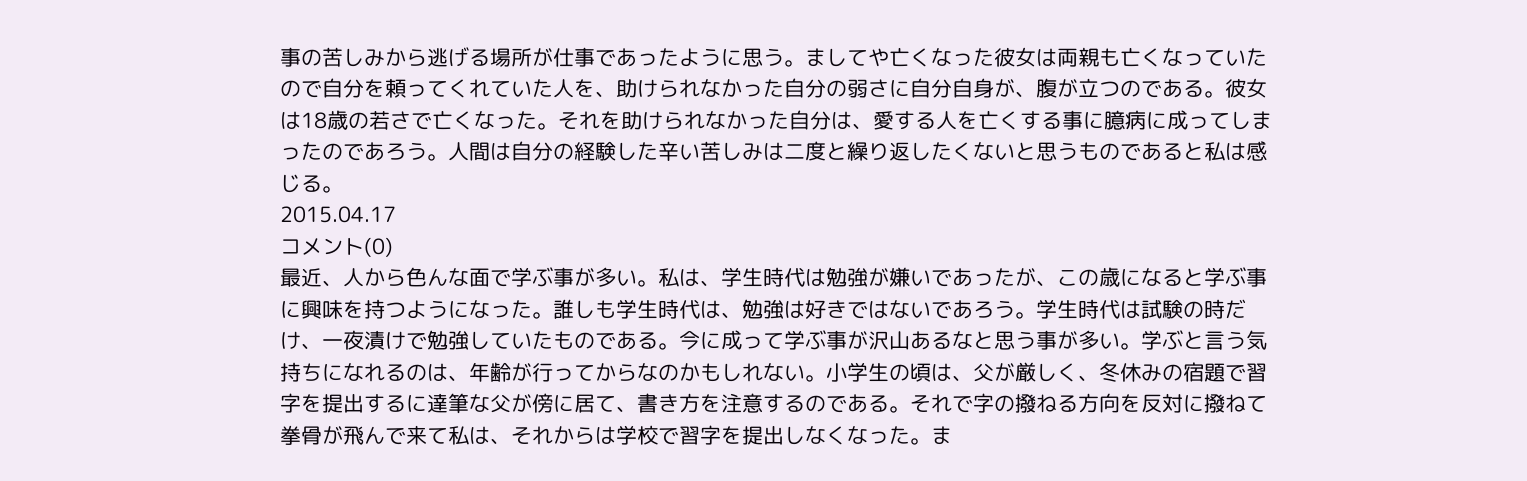事の苦しみから逃げる場所が仕事であったように思う。ましてや亡くなった彼女は両親も亡くなっていたので自分を頼ってくれていた人を、助けられなかった自分の弱さに自分自身が、腹が立つのである。彼女は18歳の若さで亡くなった。それを助けられなかった自分は、愛する人を亡くする事に臆病に成ってしまったのであろう。人間は自分の経験した辛い苦しみは二度と繰り返したくないと思うものであると私は感じる。
2015.04.17
コメント(0)
最近、人から色んな面で学ぶ事が多い。私は、学生時代は勉強が嫌いであったが、この歳になると学ぶ事に興味を持つようになった。誰しも学生時代は、勉強は好きではないであろう。学生時代は試験の時だけ、一夜漬けで勉強していたものである。今に成って学ぶ事が沢山あるなと思う事が多い。学ぶと言う気持ちになれるのは、年齢が行ってからなのかもしれない。小学生の頃は、父が厳しく、冬休みの宿題で習字を提出するに達筆な父が傍に居て、書き方を注意するのである。それで字の撥ねる方向を反対に撥ねて拳骨が飛んで来て私は、それからは学校で習字を提出しなくなった。ま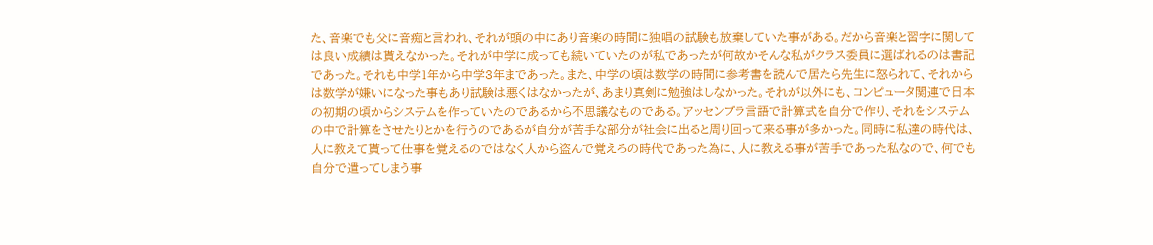た、音楽でも父に音痴と言われ、それが頭の中にあり音楽の時間に独唱の試験も放棄していた事がある。だから音楽と習字に関しては良い成績は貰えなかった。それが中学に成っても続いていたのが私であったが何故かそんな私がクラス委員に選ばれるのは書記であった。それも中学1年から中学3年まであった。また、中学の頃は数学の時間に参考書を読んで居たら先生に怒られて、それからは数学が嫌いになった事もあり試験は悪くはなかったが、あまり真剣に勉強はしなかった。それが以外にも、コンピュータ関連で日本の初期の頃からシステムを作っていたのであるから不思議なものである。アッセンブラ言語で計算式を自分で作り、それをシステムの中で計算をさせたりとかを行うのであるが自分が苦手な部分が社会に出ると周り回って来る事が多かった。同時に私達の時代は、人に教えて貰って仕事を覚えるのではなく人から盗んで覚えろの時代であった為に、人に教える事が苦手であった私なので、何でも自分で遣ってしまう事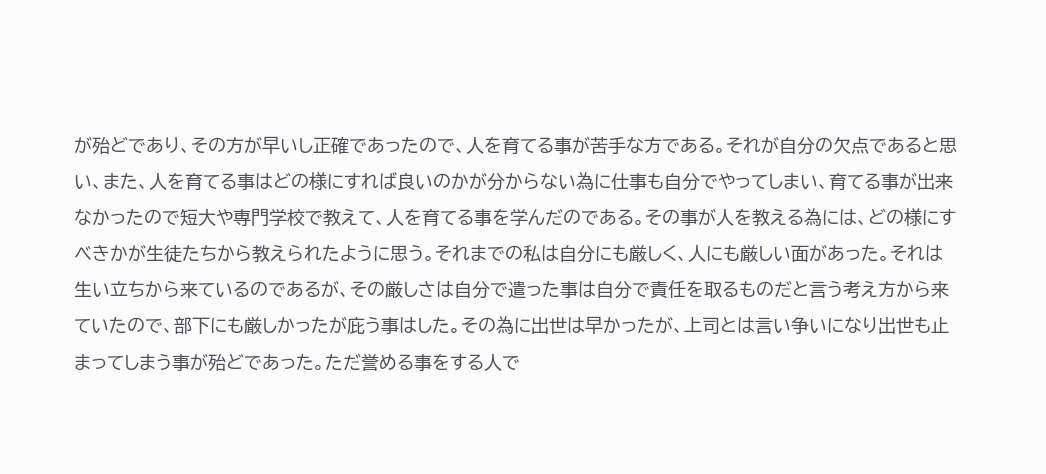が殆どであり、その方が早いし正確であったので、人を育てる事が苦手な方である。それが自分の欠点であると思い、また、人を育てる事はどの様にすれば良いのかが分からない為に仕事も自分でやってしまい、育てる事が出来なかったので短大や専門学校で教えて、人を育てる事を学んだのである。その事が人を教える為には、どの様にすべきかが生徒たちから教えられたように思う。それまでの私は自分にも厳しく、人にも厳しい面があった。それは生い立ちから来ているのであるが、その厳しさは自分で遣った事は自分で責任を取るものだと言う考え方から来ていたので、部下にも厳しかったが庇う事はした。その為に出世は早かったが、上司とは言い争いになり出世も止まってしまう事が殆どであった。ただ誉める事をする人で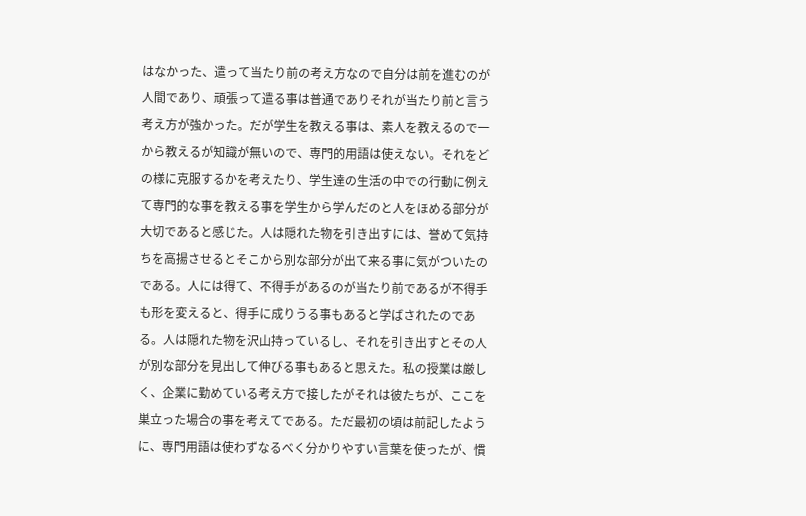はなかった、遣って当たり前の考え方なので自分は前を進むのが人間であり、頑張って遣る事は普通でありそれが当たり前と言う考え方が強かった。だが学生を教える事は、素人を教えるので一から教えるが知識が無いので、専門的用語は使えない。それをどの様に克服するかを考えたり、学生達の生活の中での行動に例えて専門的な事を教える事を学生から学んだのと人をほめる部分が大切であると感じた。人は隠れた物を引き出すには、誉めて気持ちを高揚させるとそこから別な部分が出て来る事に気がついたのである。人には得て、不得手があるのが当たり前であるが不得手も形を変えると、得手に成りうる事もあると学ばされたのである。人は隠れた物を沢山持っているし、それを引き出すとその人が別な部分を見出して伸びる事もあると思えた。私の授業は厳しく、企業に勤めている考え方で接したがそれは彼たちが、ここを巣立った場合の事を考えてである。ただ最初の頃は前記したように、専門用語は使わずなるべく分かりやすい言葉を使ったが、慣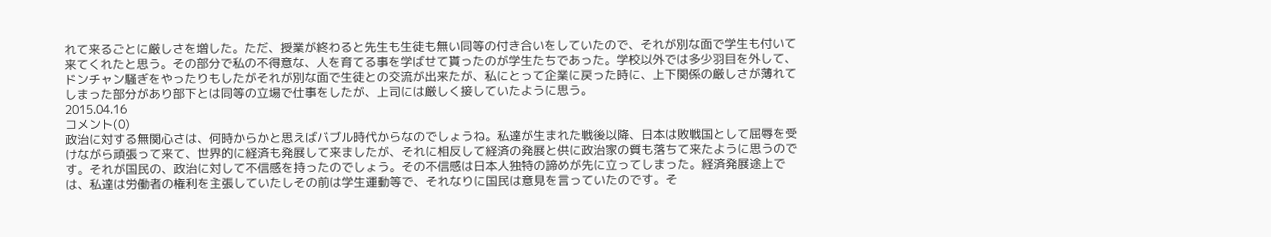れて来るごとに厳しさを増した。ただ、授業が終わると先生も生徒も無い同等の付き合いをしていたので、それが別な面で学生も付いて来てくれたと思う。その部分で私の不得意な、人を育てる事を学ばせて貰ったのが学生たちであった。学校以外では多少羽目を外して、ドンチャン騒ぎをやったりもしたがそれが別な面で生徒との交流が出来たが、私にとって企業に戻った時に、上下関係の厳しさが薄れてしまった部分があり部下とは同等の立場で仕事をしたが、上司には厳しく接していたように思う。
2015.04.16
コメント(0)
政治に対する無関心さは、何時からかと思えばバブル時代からなのでしょうね。私達が生まれた戦後以降、日本は敗戦国として屈辱を受けながら頑張って来て、世界的に経済も発展して来ましたが、それに相反して経済の発展と供に政治家の質も落ちて来たように思うのです。それが国民の、政治に対して不信感を持ったのでしょう。その不信感は日本人独特の諦めが先に立ってしまった。経済発展途上では、私達は労働者の権利を主張していたしその前は学生運動等で、それなりに国民は意見を言っていたのです。そ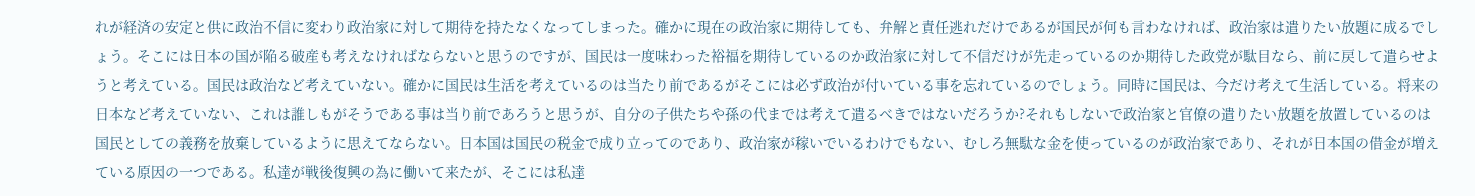れが経済の安定と供に政治不信に変わり政治家に対して期待を持たなくなってしまった。確かに現在の政治家に期待しても、弁解と責任逃れだけであるが国民が何も言わなければ、政治家は遣りたい放題に成るでしょう。そこには日本の国が陥る破産も考えなければならないと思うのですが、国民は一度味わった裕福を期待しているのか政治家に対して不信だけが先走っているのか期待した政党が駄目なら、前に戻して遣らせようと考えている。国民は政治など考えていない。確かに国民は生活を考えているのは当たり前であるがそこには必ず政治が付いている事を忘れているのでしょう。同時に国民は、今だけ考えて生活している。将来の日本など考えていない、これは誰しもがそうである事は当り前であろうと思うが、自分の子供たちや孫の代までは考えて遣るべきではないだろうか?それもしないで政治家と官僚の遣りたい放題を放置しているのは国民としての義務を放棄しているように思えてならない。日本国は国民の税金で成り立ってのであり、政治家が稼いでいるわけでもない、むしろ無駄な金を使っているのが政治家であり、それが日本国の借金が増えている原因の一つである。私達が戦後復興の為に働いて来たが、そこには私達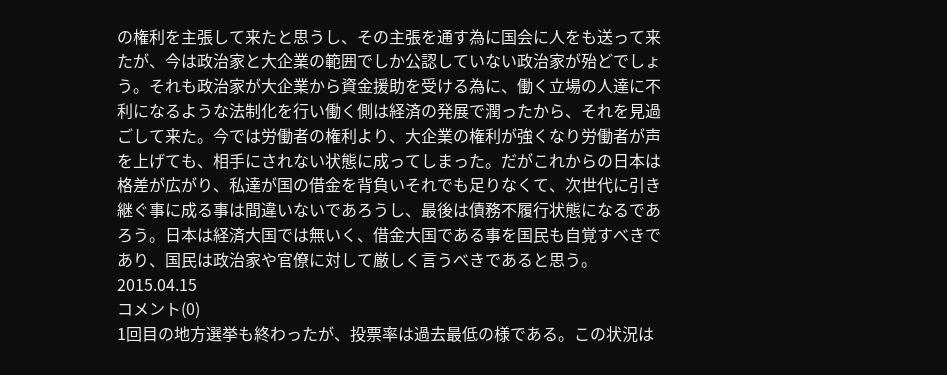の権利を主張して来たと思うし、その主張を通す為に国会に人をも送って来たが、今は政治家と大企業の範囲でしか公認していない政治家が殆どでしょう。それも政治家が大企業から資金援助を受ける為に、働く立場の人達に不利になるような法制化を行い働く側は経済の発展で潤ったから、それを見過ごして来た。今では労働者の権利より、大企業の権利が強くなり労働者が声を上げても、相手にされない状態に成ってしまった。だがこれからの日本は格差が広がり、私達が国の借金を背負いそれでも足りなくて、次世代に引き継ぐ事に成る事は間違いないであろうし、最後は債務不履行状態になるであろう。日本は経済大国では無いく、借金大国である事を国民も自覚すべきであり、国民は政治家や官僚に対して厳しく言うべきであると思う。
2015.04.15
コメント(0)
1回目の地方選挙も終わったが、投票率は過去最低の様である。この状況は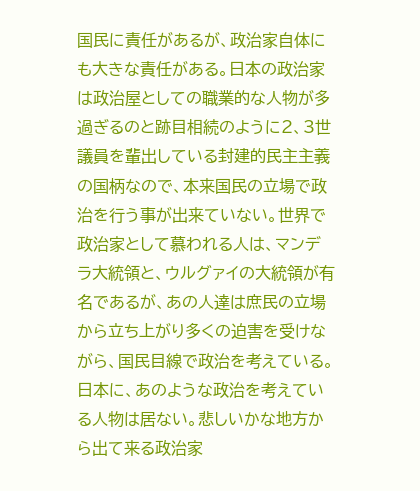国民に責任があるが、政治家自体にも大きな責任がある。日本の政治家は政治屋としての職業的な人物が多過ぎるのと跡目相続のように2、3世議員を輩出している封建的民主主義の国柄なので、本来国民の立場で政治を行う事が出来ていない。世界で政治家として慕われる人は、マンデラ大統領と、ウルグァイの大統領が有名であるが、あの人達は庶民の立場から立ち上がり多くの迫害を受けながら、国民目線で政治を考えている。日本に、あのような政治を考えている人物は居ない。悲しいかな地方から出て来る政治家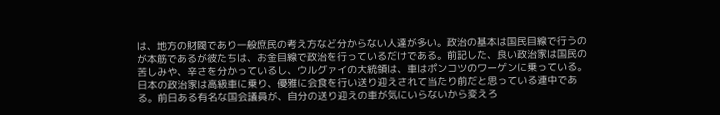は、地方の財閥であり一般庶民の考え方など分からない人達が多い。政治の基本は国民目線で行うのが本筋であるが彼たちは、お金目線で政治を行っているだけである。前記した、良い政治家は国民の苦しみや、辛さを分かっているし、ウルグァイの大統領は、車はポンコツのワーゲンに乗っている。日本の政治家は高級車に乗り、優雅に会食を行い送り迎えされて当たり前だと思っている連中である。前日ある有名な国会議員が、自分の送り迎えの車が気にいらないから変えろ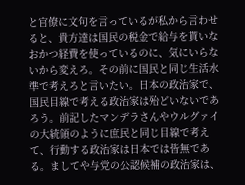と官僚に文句を言っているが私から言わせると、貴方達は国民の税金で給与を貰いなおかつ経費を使っているのに、気にいらないから変えろ。その前に国民と同じ生活水準で考えろと言いたい。日本の政治家で、国民目線で考える政治家は殆どいないであろう。前記したマンデラさんやウルグァイの大統領のように庶民と同じ目線で考えて、行動する政治家は日本では皆無である。ましてや与党の公認候補の政治家は、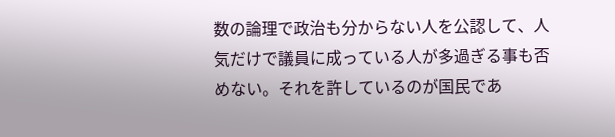数の論理で政治も分からない人を公認して、人気だけで議員に成っている人が多過ぎる事も否めない。それを許しているのが国民であ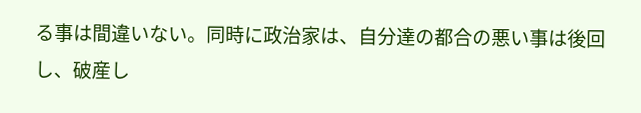る事は間違いない。同時に政治家は、自分達の都合の悪い事は後回し、破産し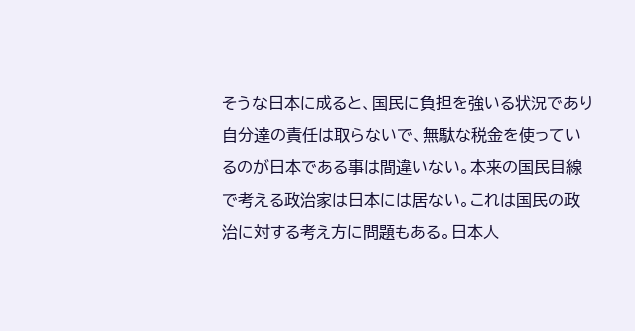そうな日本に成ると、国民に負担を強いる状況であり自分達の責任は取らないで、無駄な税金を使っているのが日本である事は間違いない。本来の国民目線で考える政治家は日本には居ない。これは国民の政治に対する考え方に問題もある。日本人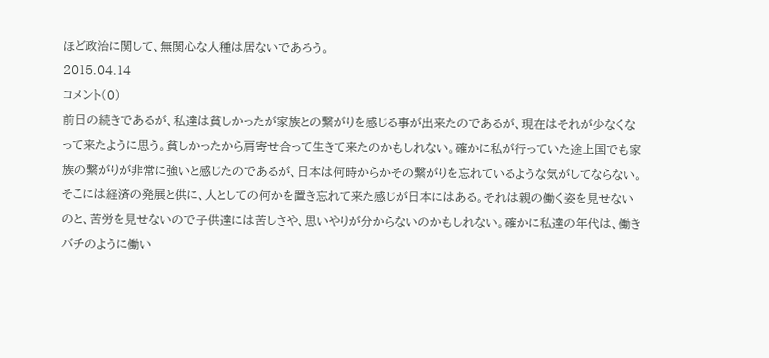ほど政治に関して、無関心な人種は居ないであろう。
2015.04.14
コメント(0)
前日の続きであるが、私達は貧しかったが家族との繋がりを感じる事が出来たのであるが、現在はそれが少なくなって来たように思う。貧しかったから肩寄せ合って生きて来たのかもしれない。確かに私が行っていた途上国でも家族の繋がりが非常に強いと感じたのであるが、日本は何時からかその繋がりを忘れているような気がしてならない。そこには経済の発展と供に、人としての何かを置き忘れて来た感じが日本にはある。それは親の働く姿を見せないのと、苦労を見せないので子供達には苦しさや、思いやりが分からないのかもしれない。確かに私達の年代は、働きバチのように働い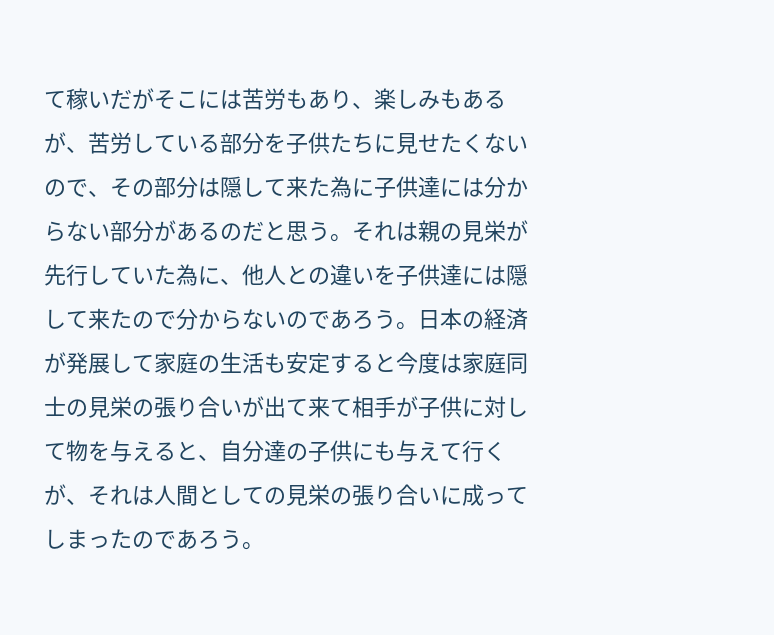て稼いだがそこには苦労もあり、楽しみもあるが、苦労している部分を子供たちに見せたくないので、その部分は隠して来た為に子供達には分からない部分があるのだと思う。それは親の見栄が先行していた為に、他人との違いを子供達には隠して来たので分からないのであろう。日本の経済が発展して家庭の生活も安定すると今度は家庭同士の見栄の張り合いが出て来て相手が子供に対して物を与えると、自分達の子供にも与えて行くが、それは人間としての見栄の張り合いに成ってしまったのであろう。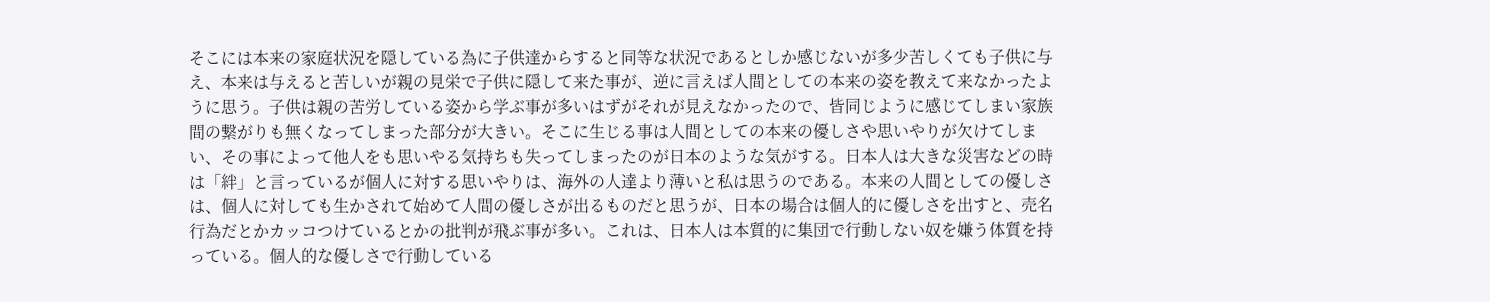そこには本来の家庭状況を隠している為に子供達からすると同等な状況であるとしか感じないが多少苦しくても子供に与え、本来は与えると苦しいが親の見栄で子供に隠して来た事が、逆に言えば人間としての本来の姿を教えて来なかったように思う。子供は親の苦労している姿から学ぶ事が多いはずがそれが見えなかったので、皆同じように感じてしまい家族間の繋がりも無くなってしまった部分が大きい。そこに生じる事は人間としての本来の優しさや思いやりが欠けてしまい、その事によって他人をも思いやる気持ちも失ってしまったのが日本のような気がする。日本人は大きな災害などの時は「絆」と言っているが個人に対する思いやりは、海外の人達より薄いと私は思うのである。本来の人間としての優しさは、個人に対しても生かされて始めて人間の優しさが出るものだと思うが、日本の場合は個人的に優しさを出すと、売名行為だとかカッコつけているとかの批判が飛ぶ事が多い。これは、日本人は本質的に集団で行動しない奴を嫌う体質を持っている。個人的な優しさで行動している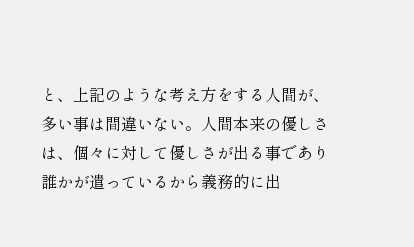と、上記のような考え方をする人間が、多い事は間違いない。人間本来の優しさは、個々に対して優しさが出る事であり誰かが遣っているから義務的に出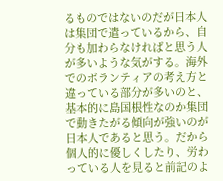るものではないのだが日本人は集団で遣っているから、自分も加わらなければと思う人が多いような気がする。海外でのボランティアの考え方と違っている部分が多いのと、基本的に島国根性なのか集団で動きたがる傾向が強いのが日本人であると思う。だから個人的に優しくしたり、労わっている人を見ると前記のよ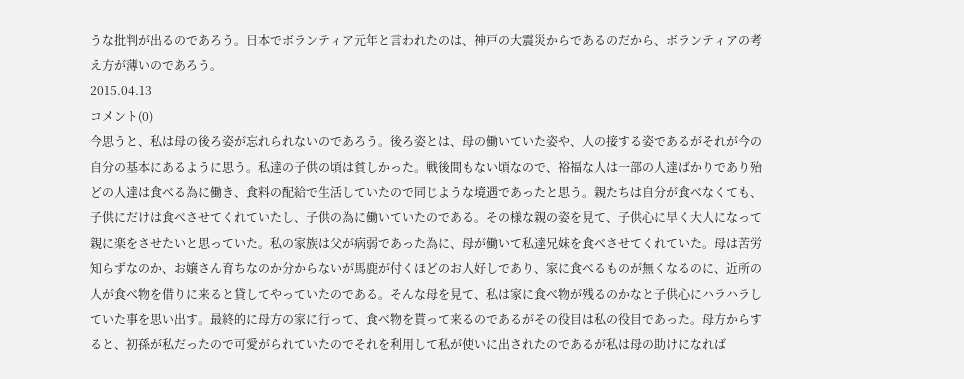うな批判が出るのであろう。日本でボランティア元年と言われたのは、神戸の大震災からであるのだから、ボランティアの考え方が薄いのであろう。
2015.04.13
コメント(0)
今思うと、私は母の後ろ姿が忘れられないのであろう。後ろ姿とは、母の働いていた姿や、人の接する姿であるがそれが今の自分の基本にあるように思う。私達の子供の頃は貧しかった。戦後間もない頃なので、裕福な人は一部の人達ばかりであり殆どの人達は食べる為に働き、食料の配給で生活していたので同じような境遇であったと思う。親たちは自分が食べなくても、子供にだけは食べさせてくれていたし、子供の為に働いていたのである。その様な親の姿を見て、子供心に早く大人になって親に楽をさせたいと思っていた。私の家族は父が病弱であった為に、母が働いて私達兄妹を食べさせてくれていた。母は苦労知らずなのか、お嬢さん育ちなのか分からないが馬鹿が付くほどのお人好しであり、家に食べるものが無くなるのに、近所の人が食べ物を借りに来ると貸してやっていたのである。そんな母を見て、私は家に食べ物が残るのかなと子供心にハラハラしていた事を思い出す。最終的に母方の家に行って、食べ物を貰って来るのであるがその役目は私の役目であった。母方からすると、初孫が私だったので可愛がられていたのでそれを利用して私が使いに出されたのであるが私は母の助けになれば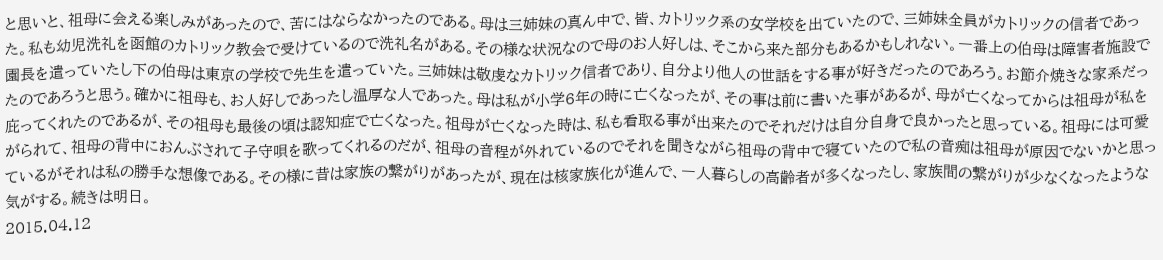と思いと、祖母に会える楽しみがあったので、苦にはならなかったのである。母は三姉妹の真ん中で、皆、カトリック系の女学校を出ていたので、三姉妹全員がカトリックの信者であった。私も幼児洗礼を函館のカトリック教会で受けているので洗礼名がある。その様な状況なので母のお人好しは、そこから来た部分もあるかもしれない。一番上の伯母は障害者施設で園長を遣っていたし下の伯母は東京の学校で先生を遣っていた。三姉妹は敬虔なカトリック信者であり、自分より他人の世話をする事が好きだったのであろう。お節介焼きな家系だったのであろうと思う。確かに祖母も、お人好しであったし温厚な人であった。母は私が小学6年の時に亡くなったが、その事は前に書いた事があるが、母が亡くなってからは祖母が私を庇ってくれたのであるが、その祖母も最後の頃は認知症で亡くなった。祖母が亡くなった時は、私も看取る事が出来たのでそれだけは自分自身で良かったと思っている。祖母には可愛がられて、祖母の背中におんぶされて子守唄を歌ってくれるのだが、祖母の音程が外れているのでそれを聞きながら祖母の背中で寝ていたので私の音痴は祖母が原因でないかと思っているがそれは私の勝手な想像である。その様に昔は家族の繋がりがあったが、現在は核家族化が進んで、一人暮らしの高齢者が多くなったし、家族間の繋がりが少なくなったような気がする。続きは明日。
2015.04.12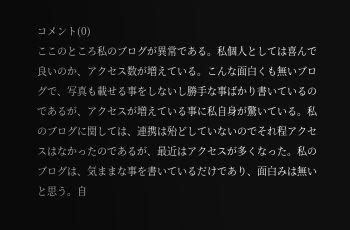コメント(0)
ここのところ私のブログが異常である。私個人としては喜んで良いのか、アクセス数が増えている。こんな面白くも無いブログで、写真も載せる事をしないし勝手な事ばかり書いているのであるが、アクセスが増えている事に私自身が驚いている。私のブログに関しては、連携は殆どしていないのでそれ程アクセスはなかったのであるが、最近はアクセスが多くなった。私のブログは、気ままな事を書いているだけであり、面白みは無いと思う。自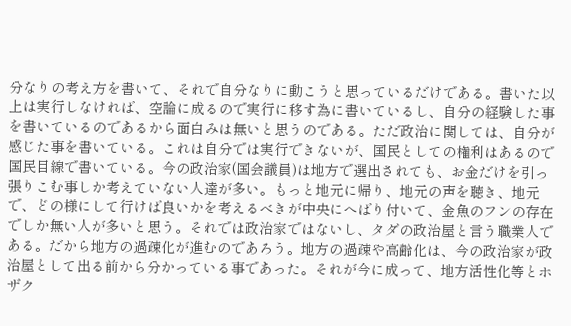分なりの考え方を書いて、それで自分なりに動こうと思っているだけである。書いた以上は実行しなければ、空論に成るので実行に移す為に書いているし、自分の経験した事を書いているのであるから面白みは無いと思うのである。ただ政治に関しては、自分が感じた事を書いている。これは自分では実行できないが、国民としての権利はあるので国民目線で書いている。今の政治家(国会議員)は地方で選出されても、お金だけを引っ張りこむ事しか考えていない人達が多い。もっと地元に帰り、地元の声を聴き、地元で、どの様にして行けば良いかを考えるべきが中央にへばり付いて、金魚のフンの存在でしか無い人が多いと思う。それでは政治家ではないし、タダの政治屋と言う職業人である。だから地方の過疎化が進むのであろう。地方の過疎や高齢化は、今の政治家が政治屋として出る前から分かっている事であった。それが今に成って、地方活性化等とホザク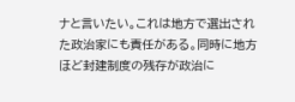ナと言いたい。これは地方で選出された政治家にも責任がある。同時に地方ほど封建制度の残存が政治に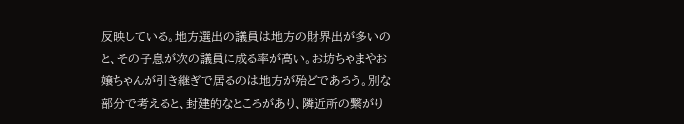反映している。地方選出の議員は地方の財界出が多いのと、その子息が次の議員に成る率が高い。お坊ちゃまやお嬢ちゃんが引き継ぎで居るのは地方が殆どであろう。別な部分で考えると、封建的なところがあり、隣近所の繋がり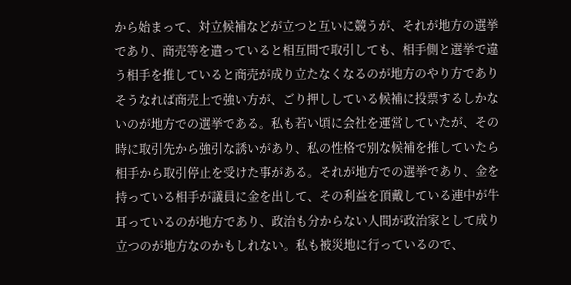から始まって、対立候補などが立つと互いに競うが、それが地方の選挙であり、商売等を遣っていると相互間で取引しても、相手側と選挙で違う相手を推していると商売が成り立たなくなるのが地方のやり方でありそうなれば商売上で強い方が、ごり押ししている候補に投票するしかないのが地方での選挙である。私も若い頃に会社を運営していたが、その時に取引先から強引な誘いがあり、私の性格で別な候補を推していたら相手から取引停止を受けた事がある。それが地方での選挙であり、金を持っている相手が議員に金を出して、その利益を頂戴している連中が牛耳っているのが地方であり、政治も分からない人間が政治家として成り立つのが地方なのかもしれない。私も被災地に行っているので、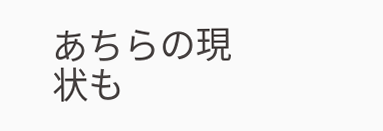あちらの現状も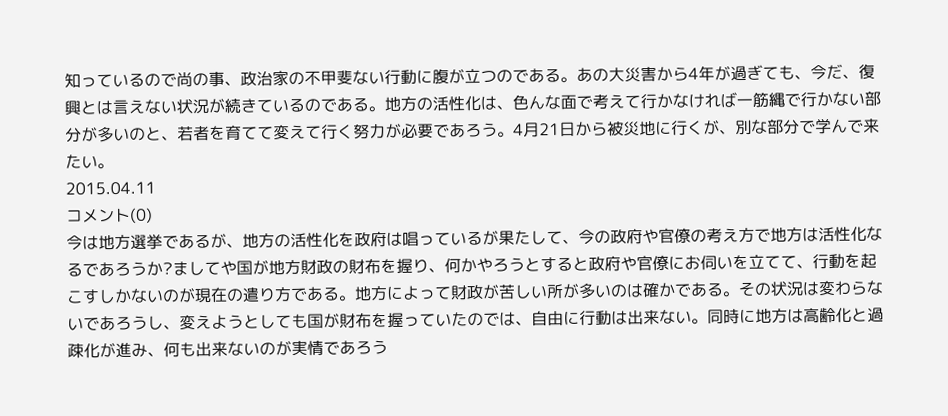知っているので尚の事、政治家の不甲斐ない行動に腹が立つのである。あの大災害から4年が過ぎても、今だ、復興とは言えない状況が続きているのである。地方の活性化は、色んな面で考えて行かなければ一筋縄で行かない部分が多いのと、若者を育てて変えて行く努力が必要であろう。4月21日から被災地に行くが、別な部分で学んで来たい。
2015.04.11
コメント(0)
今は地方選挙であるが、地方の活性化を政府は唱っているが果たして、今の政府や官僚の考え方で地方は活性化なるであろうか?ましてや国が地方財政の財布を握り、何かやろうとすると政府や官僚にお伺いを立てて、行動を起こすしかないのが現在の遣り方である。地方によって財政が苦しい所が多いのは確かである。その状況は変わらないであろうし、変えようとしても国が財布を握っていたのでは、自由に行動は出来ない。同時に地方は高齢化と過疎化が進み、何も出来ないのが実情であろう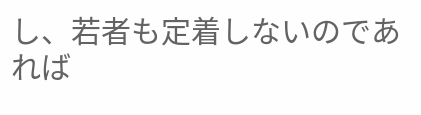し、若者も定着しないのであれば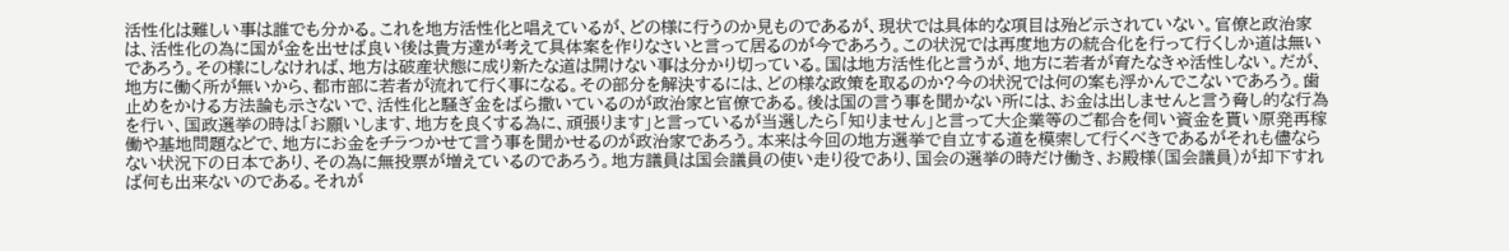活性化は難しい事は誰でも分かる。これを地方活性化と唱えているが、どの様に行うのか見ものであるが、現状では具体的な項目は殆ど示されていない。官僚と政治家は、活性化の為に国が金を出せば良い後は貴方達が考えて具体案を作りなさいと言って居るのが今であろう。この状況では再度地方の統合化を行って行くしか道は無いであろう。その様にしなければ、地方は破産状態に成り新たな道は開けない事は分かり切っている。国は地方活性化と言うが、地方に若者が育たなきゃ活性しない。だが、地方に働く所が無いから、都市部に若者が流れて行く事になる。その部分を解決するには、どの様な政策を取るのか?今の状況では何の案も浮かんでこないであろう。歯止めをかける方法論も示さないで、活性化と騒ぎ金をばら撒いているのが政治家と官僚である。後は国の言う事を聞かない所には、お金は出しませんと言う脅し的な行為を行い、国政選挙の時は「お願いします、地方を良くする為に、頑張ります」と言っているが当選したら「知りません」と言って大企業等のご都合を伺い資金を貰い原発再稼働や基地問題などで、地方にお金をチラつかせて言う事を聞かせるのが政治家であろう。本来は今回の地方選挙で自立する道を模索して行くべきであるがそれも儘ならない状況下の日本であり、その為に無投票が増えているのであろう。地方議員は国会議員の使い走り役であり、国会の選挙の時だけ働き、お殿様(国会議員)が却下すれば何も出来ないのである。それが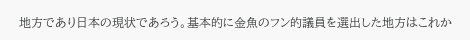地方であり日本の現状であろう。基本的に金魚のフン的議員を選出した地方はこれか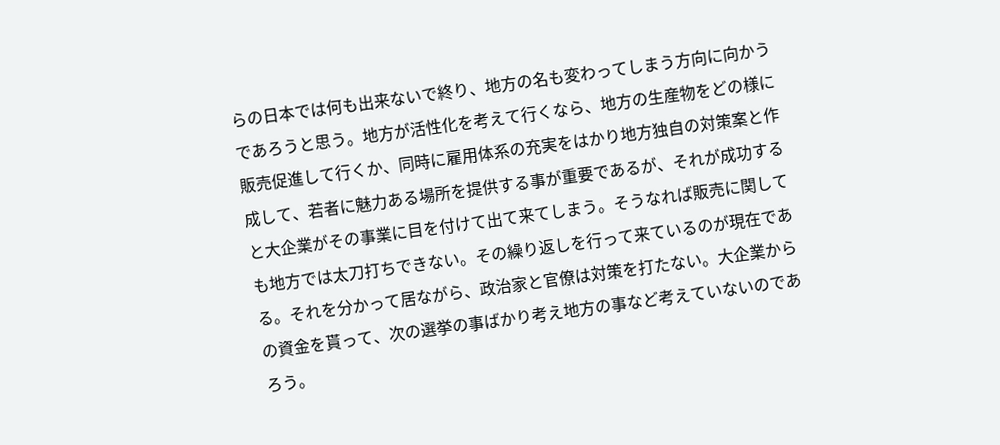らの日本では何も出来ないで終り、地方の名も変わってしまう方向に向かうであろうと思う。地方が活性化を考えて行くなら、地方の生産物をどの様に販売促進して行くか、同時に雇用体系の充実をはかり地方独自の対策案と作成して、若者に魅力ある場所を提供する事が重要であるが、それが成功すると大企業がその事業に目を付けて出て来てしまう。そうなれば販売に関しても地方では太刀打ちできない。その繰り返しを行って来ているのが現在である。それを分かって居ながら、政治家と官僚は対策を打たない。大企業からの資金を貰って、次の選挙の事ばかり考え地方の事など考えていないのであろう。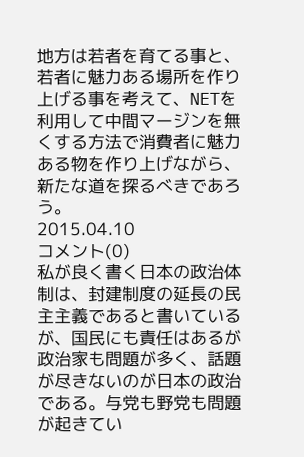地方は若者を育てる事と、若者に魅力ある場所を作り上げる事を考えて、NETを利用して中間マージンを無くする方法で消費者に魅力ある物を作り上げながら、新たな道を探るべきであろう。
2015.04.10
コメント(0)
私が良く書く日本の政治体制は、封建制度の延長の民主主義であると書いているが、国民にも責任はあるが政治家も問題が多く、話題が尽きないのが日本の政治である。与党も野党も問題が起きてい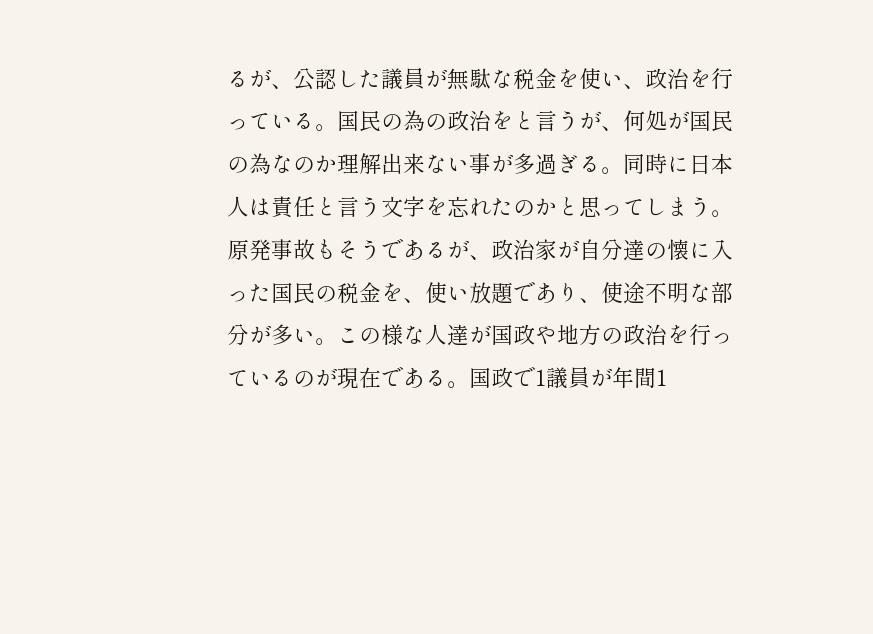るが、公認した議員が無駄な税金を使い、政治を行っている。国民の為の政治をと言うが、何処が国民の為なのか理解出来ない事が多過ぎる。同時に日本人は責任と言う文字を忘れたのかと思ってしまう。原発事故もそうであるが、政治家が自分達の懐に入った国民の税金を、使い放題であり、使途不明な部分が多い。この様な人達が国政や地方の政治を行っているのが現在である。国政で1議員が年間1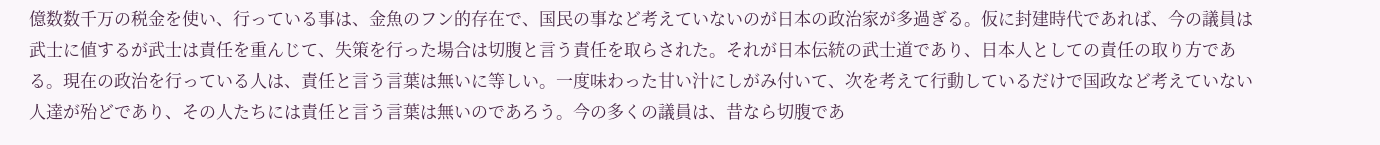億数数千万の税金を使い、行っている事は、金魚のフン的存在で、国民の事など考えていないのが日本の政治家が多過ぎる。仮に封建時代であれば、今の議員は武士に値するが武士は責任を重んじて、失策を行った場合は切腹と言う責任を取らされた。それが日本伝統の武士道であり、日本人としての責任の取り方である。現在の政治を行っている人は、責任と言う言葉は無いに等しい。一度味わった甘い汁にしがみ付いて、次を考えて行動しているだけで国政など考えていない人達が殆どであり、その人たちには責任と言う言葉は無いのであろう。今の多くの議員は、昔なら切腹であ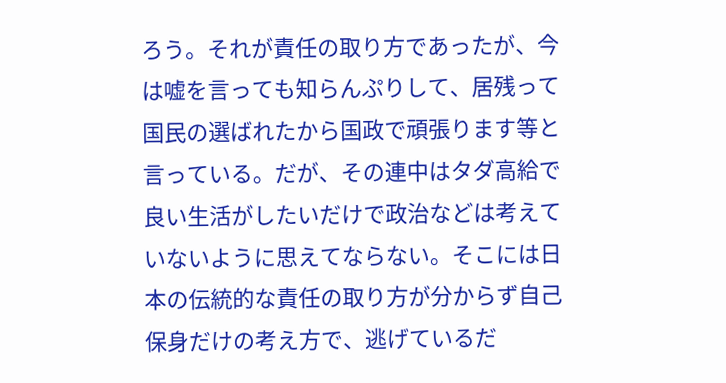ろう。それが責任の取り方であったが、今は嘘を言っても知らんぷりして、居残って国民の選ばれたから国政で頑張ります等と言っている。だが、その連中はタダ高給で良い生活がしたいだけで政治などは考えていないように思えてならない。そこには日本の伝統的な責任の取り方が分からず自己保身だけの考え方で、逃げているだ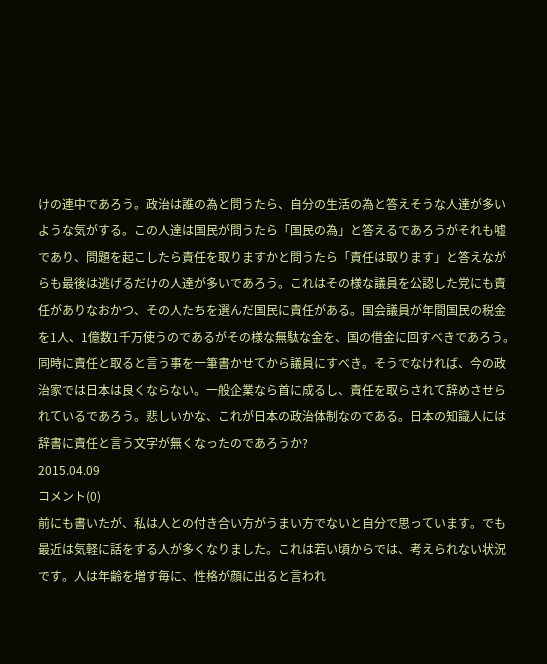けの連中であろう。政治は誰の為と問うたら、自分の生活の為と答えそうな人達が多いような気がする。この人達は国民が問うたら「国民の為」と答えるであろうがそれも嘘であり、問題を起こしたら責任を取りますかと問うたら「責任は取ります」と答えながらも最後は逃げるだけの人達が多いであろう。これはその様な議員を公認した党にも責任がありなおかつ、その人たちを選んだ国民に責任がある。国会議員が年間国民の税金を1人、1億数1千万使うのであるがその様な無駄な金を、国の借金に回すべきであろう。同時に責任と取ると言う事を一筆書かせてから議員にすべき。そうでなければ、今の政治家では日本は良くならない。一般企業なら首に成るし、責任を取らされて辞めさせられているであろう。悲しいかな、これが日本の政治体制なのである。日本の知識人には辞書に責任と言う文字が無くなったのであろうか?
2015.04.09
コメント(0)
前にも書いたが、私は人との付き合い方がうまい方でないと自分で思っています。でも最近は気軽に話をする人が多くなりました。これは若い頃からでは、考えられない状況です。人は年齢を増す毎に、性格が顔に出ると言われ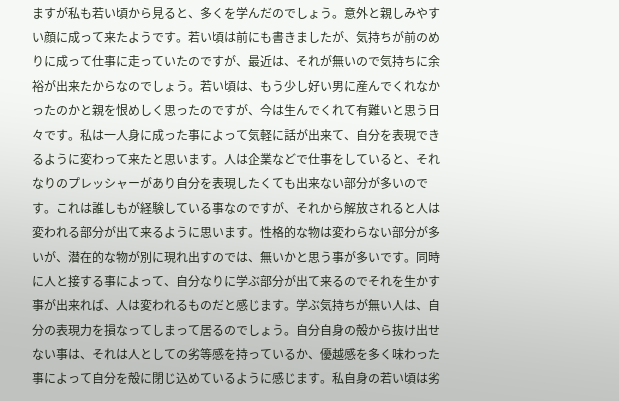ますが私も若い頃から見ると、多くを学んだのでしょう。意外と親しみやすい顔に成って来たようです。若い頃は前にも書きましたが、気持ちが前のめりに成って仕事に走っていたのですが、最近は、それが無いので気持ちに余裕が出来たからなのでしょう。若い頃は、もう少し好い男に産んでくれなかったのかと親を恨めしく思ったのですが、今は生んでくれて有難いと思う日々です。私は一人身に成った事によって気軽に話が出来て、自分を表現できるように変わって来たと思います。人は企業などで仕事をしていると、それなりのプレッシャーがあり自分を表現したくても出来ない部分が多いのです。これは誰しもが経験している事なのですが、それから解放されると人は変われる部分が出て来るように思います。性格的な物は変わらない部分が多いが、潜在的な物が別に現れ出すのでは、無いかと思う事が多いです。同時に人と接する事によって、自分なりに学ぶ部分が出て来るのでそれを生かす事が出来れば、人は変われるものだと感じます。学ぶ気持ちが無い人は、自分の表現力を損なってしまって居るのでしょう。自分自身の殻から抜け出せない事は、それは人としての劣等感を持っているか、優越感を多く味わった事によって自分を殻に閉じ込めているように感じます。私自身の若い頃は劣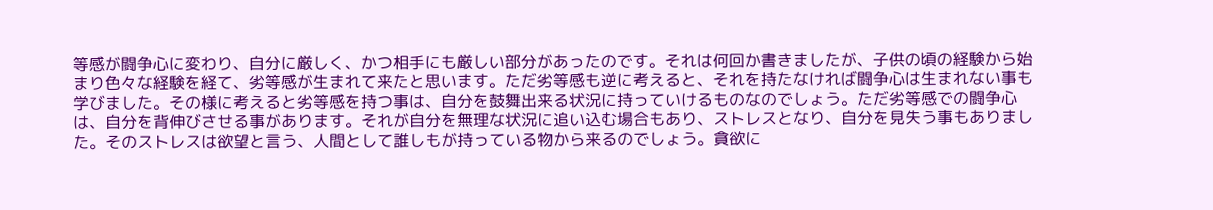等感が闘争心に変わり、自分に厳しく、かつ相手にも厳しい部分があったのです。それは何回か書きましたが、子供の頃の経験から始まり色々な経験を経て、劣等感が生まれて来たと思います。ただ劣等感も逆に考えると、それを持たなければ闘争心は生まれない事も学びました。その様に考えると劣等感を持つ事は、自分を鼓舞出来る状況に持っていけるものなのでしょう。ただ劣等感での闘争心は、自分を背伸びさせる事があります。それが自分を無理な状況に追い込む場合もあり、ストレスとなり、自分を見失う事もありました。そのストレスは欲望と言う、人間として誰しもが持っている物から来るのでしょう。貪欲に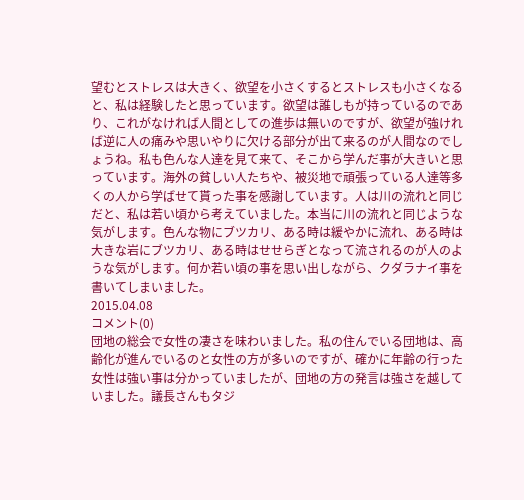望むとストレスは大きく、欲望を小さくするとストレスも小さくなると、私は経験したと思っています。欲望は誰しもが持っているのであり、これがなければ人間としての進歩は無いのですが、欲望が強ければ逆に人の痛みや思いやりに欠ける部分が出て来るのが人間なのでしょうね。私も色んな人達を見て来て、そこから学んだ事が大きいと思っています。海外の貧しい人たちや、被災地で頑張っている人達等多くの人から学ばせて貰った事を感謝しています。人は川の流れと同じだと、私は若い頃から考えていました。本当に川の流れと同じような気がします。色んな物にブツカリ、ある時は緩やかに流れ、ある時は大きな岩にブツカリ、ある時はせせらぎとなって流されるのが人のような気がします。何か若い頃の事を思い出しながら、クダラナイ事を書いてしまいました。
2015.04.08
コメント(0)
団地の総会で女性の凄さを味わいました。私の住んでいる団地は、高齢化が進んでいるのと女性の方が多いのですが、確かに年齢の行った女性は強い事は分かっていましたが、団地の方の発言は強さを越していました。議長さんもタジ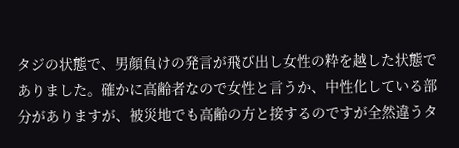タジの状態で、男顔負けの発言が飛び出し女性の粋を越した状態でありました。確かに高齢者なので女性と言うか、中性化している部分がありますが、被災地でも高齢の方と接するのですが全然違うタ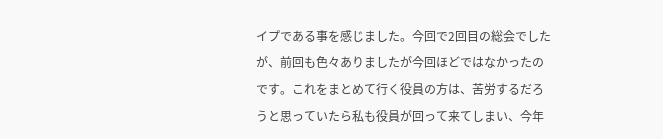イプである事を感じました。今回で2回目の総会でしたが、前回も色々ありましたが今回ほどではなかったのです。これをまとめて行く役員の方は、苦労するだろうと思っていたら私も役員が回って来てしまい、今年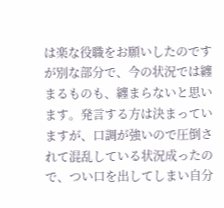は楽な役職をお願いしたのですが別な部分で、今の状況では纏まるものも、纏まらないと思います。発言する方は決まっていますが、口調が強いので圧倒されて混乱している状況成ったので、つい口を出してしまい自分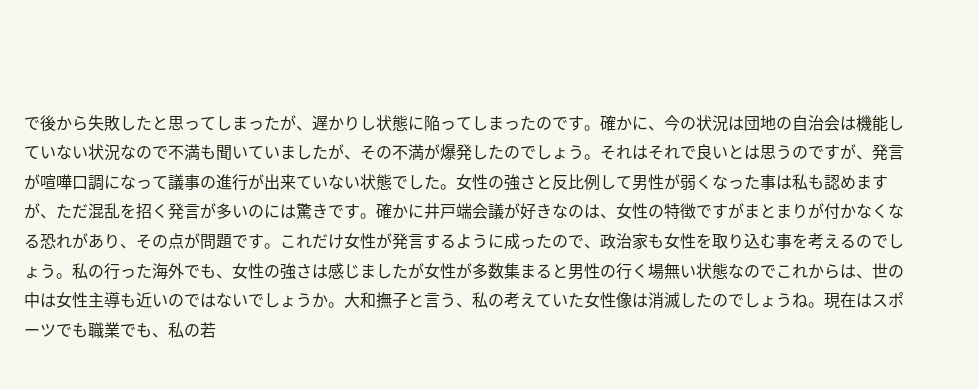で後から失敗したと思ってしまったが、遅かりし状態に陥ってしまったのです。確かに、今の状況は団地の自治会は機能していない状況なので不満も聞いていましたが、その不満が爆発したのでしょう。それはそれで良いとは思うのですが、発言が喧嘩口調になって議事の進行が出来ていない状態でした。女性の強さと反比例して男性が弱くなった事は私も認めますが、ただ混乱を招く発言が多いのには驚きです。確かに井戸端会議が好きなのは、女性の特徴ですがまとまりが付かなくなる恐れがあり、その点が問題です。これだけ女性が発言するように成ったので、政治家も女性を取り込む事を考えるのでしょう。私の行った海外でも、女性の強さは感じましたが女性が多数集まると男性の行く場無い状態なのでこれからは、世の中は女性主導も近いのではないでしょうか。大和撫子と言う、私の考えていた女性像は消滅したのでしょうね。現在はスポーツでも職業でも、私の若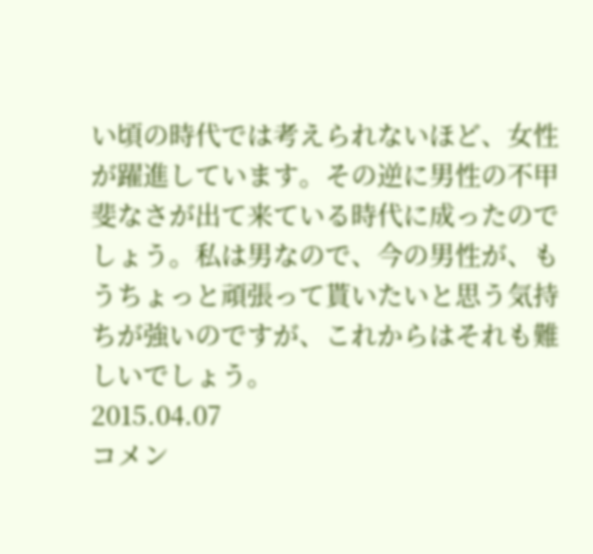い頃の時代では考えられないほど、女性が躍進しています。その逆に男性の不甲斐なさが出て来ている時代に成ったのでしょう。私は男なので、今の男性が、もうちょっと頑張って貰いたいと思う気持ちが強いのですが、これからはそれも難しいでしょう。
2015.04.07
コメン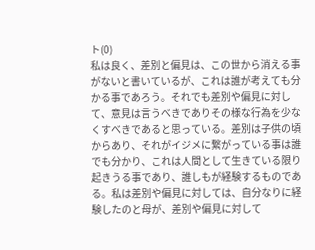ト(0)
私は良く、差別と偏見は、この世から消える事がないと書いているが、これは誰が考えても分かる事であろう。それでも差別や偏見に対して、意見は言うべきでありその様な行為を少なくすべきであると思っている。差別は子供の頃からあり、それがイジメに繋がっている事は誰でも分かり、これは人間として生きている限り起きうる事であり、誰しもが経験するものである。私は差別や偏見に対しては、自分なりに経験したのと母が、差別や偏見に対して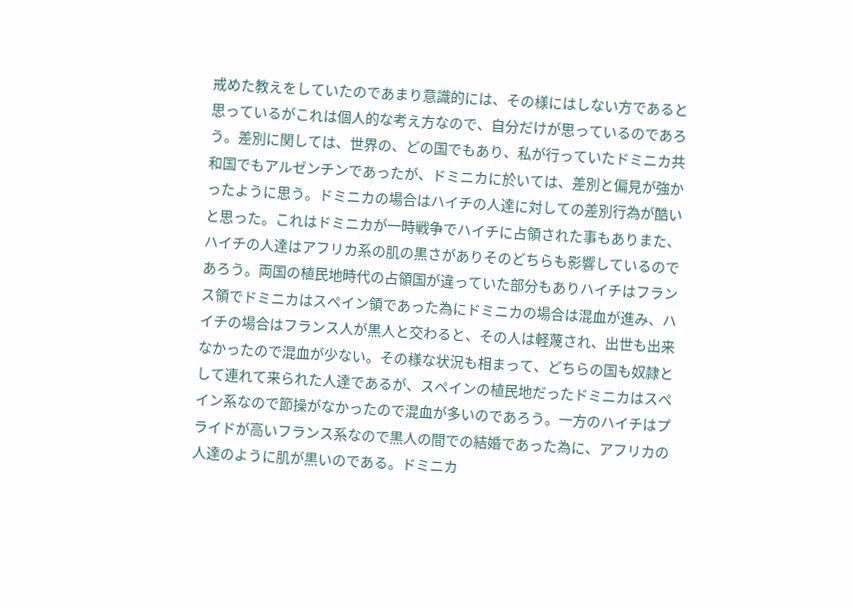戒めた教えをしていたのであまり意識的には、その様にはしない方であると思っているがこれは個人的な考え方なので、自分だけが思っているのであろう。差別に関しては、世界の、どの国でもあり、私が行っていたドミニカ共和国でもアルゼンチンであったが、ドミニカに於いては、差別と偏見が強かったように思う。ドミニカの場合はハイチの人達に対しての差別行為が酷いと思った。これはドミニカが一時戦争でハイチに占領された事もありまた、ハイチの人達はアフリカ系の肌の黒さがありそのどちらも影響しているのであろう。両国の植民地時代の占領国が違っていた部分もありハイチはフランス領でドミニカはスペイン領であった為にドミニカの場合は混血が進み、ハイチの場合はフランス人が黒人と交わると、その人は軽蔑され、出世も出来なかったので混血が少ない。その様な状況も相まって、どちらの国も奴隷として連れて来られた人達であるが、スペインの植民地だったドミニカはスペイン系なので節操がなかったので混血が多いのであろう。一方のハイチはプライドが高いフランス系なので黒人の間での結婚であった為に、アフリカの人達のように肌が黒いのである。ドミニカ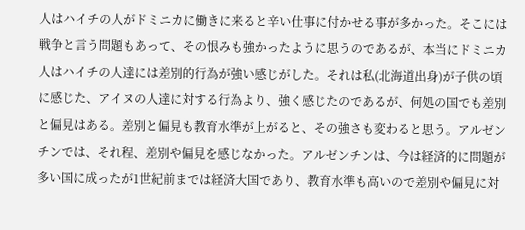人はハイチの人がドミニカに働きに来ると辛い仕事に付かせる事が多かった。そこには戦争と言う問題もあって、その恨みも強かったように思うのであるが、本当にドミニカ人はハイチの人達には差別的行為が強い感じがした。それは私(北海道出身)が子供の頃に感じた、アイヌの人達に対する行為より、強く感じたのであるが、何処の国でも差別と偏見はある。差別と偏見も教育水準が上がると、その強さも変わると思う。アルゼンチンでは、それ程、差別や偏見を感じなかった。アルゼンチンは、今は経済的に問題が多い国に成ったが1世紀前までは経済大国であり、教育水準も高いので差別や偏見に対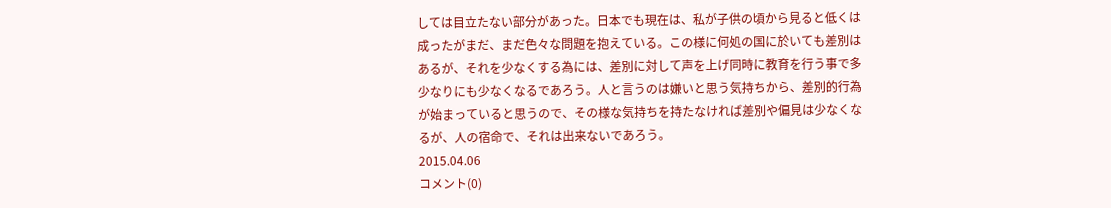しては目立たない部分があった。日本でも現在は、私が子供の頃から見ると低くは成ったがまだ、まだ色々な問題を抱えている。この様に何処の国に於いても差別はあるが、それを少なくする為には、差別に対して声を上げ同時に教育を行う事で多少なりにも少なくなるであろう。人と言うのは嫌いと思う気持ちから、差別的行為が始まっていると思うので、その様な気持ちを持たなければ差別や偏見は少なくなるが、人の宿命で、それは出来ないであろう。
2015.04.06
コメント(0)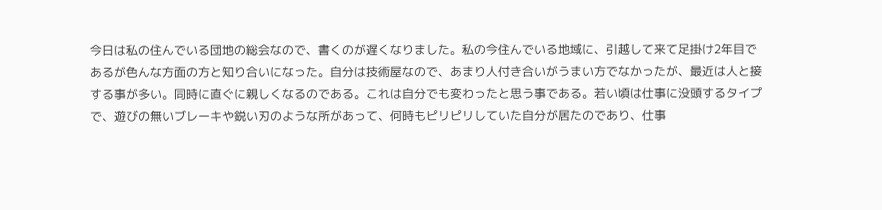今日は私の住んでいる団地の総会なので、書くのが遅くなりました。私の今住んでいる地域に、引越して来て足掛け2年目であるが色んな方面の方と知り合いになった。自分は技術屋なので、あまり人付き合いがうまい方でなかったが、最近は人と接する事が多い。同時に直ぐに親しくなるのである。これは自分でも変わったと思う事である。若い頃は仕事に没頭するタイプで、遊びの無いブレーキや鋭い刃のような所があって、何時もピリピリしていた自分が居たのであり、仕事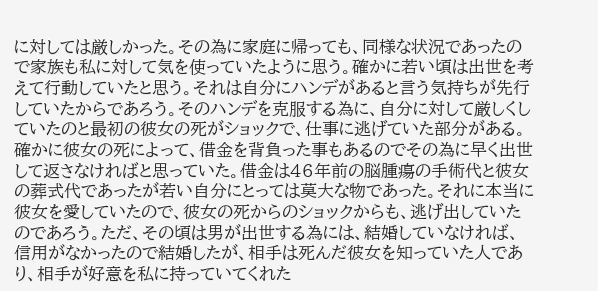に対しては厳しかった。その為に家庭に帰っても、同様な状況であったので家族も私に対して気を使っていたように思う。確かに若い頃は出世を考えて行動していたと思う。それは自分にハンデがあると言う気持ちが先行していたからであろう。そのハンデを克服する為に、自分に対して厳しくしていたのと最初の彼女の死がショックで、仕事に逃げていた部分がある。確かに彼女の死によって、借金を背負った事もあるのでその為に早く出世して返さなければと思っていた。借金は46年前の脳腫瘍の手術代と彼女の葬式代であったが若い自分にとっては莫大な物であった。それに本当に彼女を愛していたので、彼女の死からのショックからも、逃げ出していたのであろう。ただ、その頃は男が出世する為には、結婚していなければ、信用がなかったので結婚したが、相手は死んだ彼女を知っていた人であり、相手が好意を私に持っていてくれた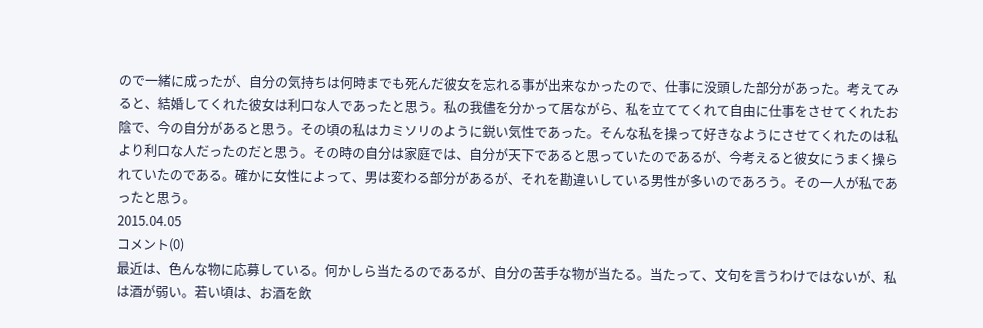ので一緒に成ったが、自分の気持ちは何時までも死んだ彼女を忘れる事が出来なかったので、仕事に没頭した部分があった。考えてみると、結婚してくれた彼女は利口な人であったと思う。私の我儘を分かって居ながら、私を立ててくれて自由に仕事をさせてくれたお陰で、今の自分があると思う。その頃の私はカミソリのように鋭い気性であった。そんな私を操って好きなようにさせてくれたのは私より利口な人だったのだと思う。その時の自分は家庭では、自分が天下であると思っていたのであるが、今考えると彼女にうまく操られていたのである。確かに女性によって、男は変わる部分があるが、それを勘違いしている男性が多いのであろう。その一人が私であったと思う。
2015.04.05
コメント(0)
最近は、色んな物に応募している。何かしら当たるのであるが、自分の苦手な物が当たる。当たって、文句を言うわけではないが、私は酒が弱い。若い頃は、お酒を飲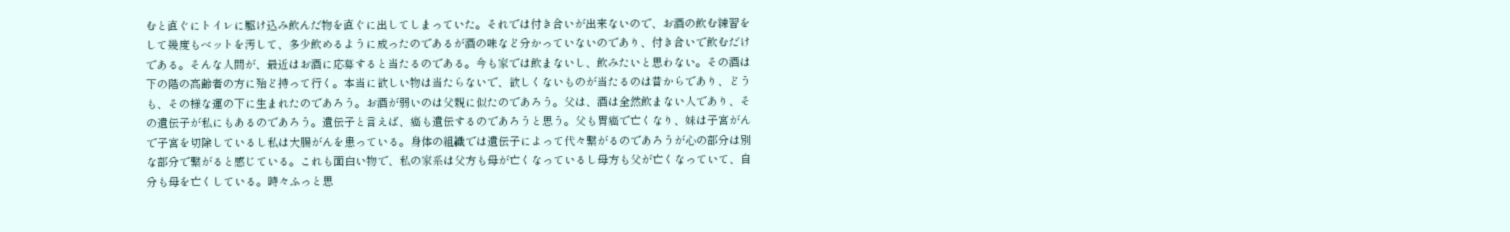むと直ぐにトイレに駆け込み飲んだ物を直ぐに出してしまっていた。それでは付き合いが出来ないので、お酒の飲む練習をして幾度もベットを汚して、多少飲めるように成ったのであるが酒の味など分かっていないのであり、付き合いで飲むだけである。そんな人間が、最近はお酒に応募すると当たるのである。今も家では飲まないし、飲みたいと思わない。その酒は下の階の高齢者の方に殆ど持って行く。本当に欲しい物は当たらないで、欲しくないものが当たるのは昔からであり、どうも、その様な運の下に生まれたのであろう。お酒が弱いのは父親に似たのであろう。父は、酒は全然飲まない人であり、その遺伝子が私にもあるのであろう。遺伝子と言えば、癌も遺伝するのであろうと思う。父も胃癌で亡くなり、妹は子宮がんで子宮を切除しているし私は大腸がんを患っている。身体の組織では遺伝子によって代々繋がるのであろうが心の部分は別な部分で繋がると感じている。これも面白い物で、私の家系は父方も母が亡くなっているし母方も父が亡くなっていて、自分も母を亡くしている。時々ふっと思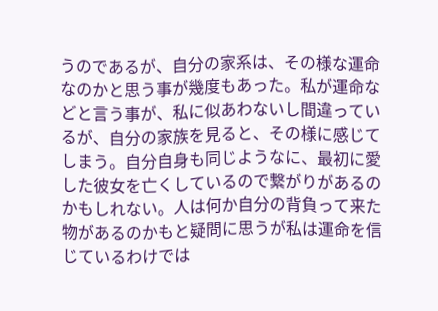うのであるが、自分の家系は、その様な運命なのかと思う事が幾度もあった。私が運命などと言う事が、私に似あわないし間違っているが、自分の家族を見ると、その様に感じてしまう。自分自身も同じようなに、最初に愛した彼女を亡くしているので繋がりがあるのかもしれない。人は何か自分の背負って来た物があるのかもと疑問に思うが私は運命を信じているわけでは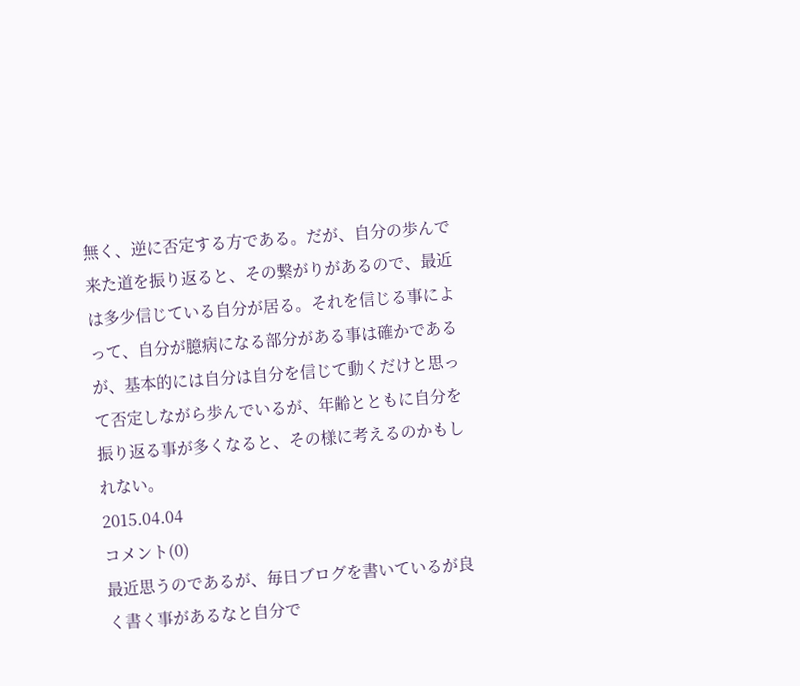無く、逆に否定する方である。だが、自分の歩んで来た道を振り返ると、その繋がりがあるので、最近は多少信じている自分が居る。それを信じる事によって、自分が臆病になる部分がある事は確かであるが、基本的には自分は自分を信じて動くだけと思って否定しながら歩んでいるが、年齢とともに自分を振り返る事が多くなると、その様に考えるのかもしれない。
2015.04.04
コメント(0)
最近思うのであるが、毎日ブログを書いているが良く書く事があるなと自分で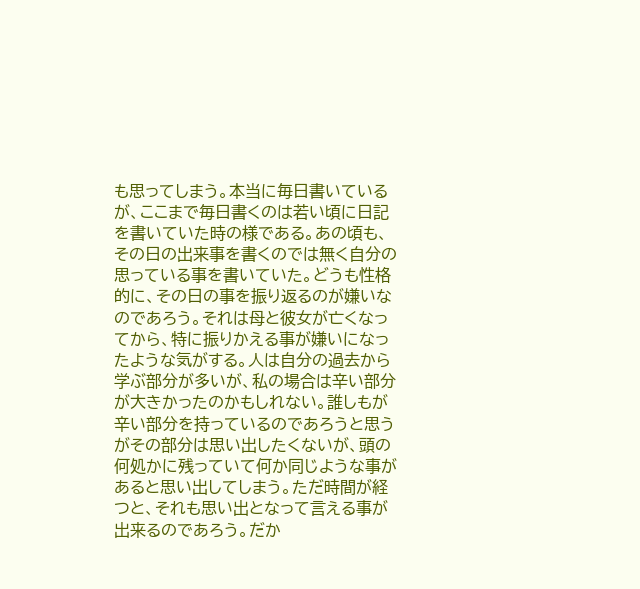も思ってしまう。本当に毎日書いているが、ここまで毎日書くのは若い頃に日記を書いていた時の様である。あの頃も、その日の出来事を書くのでは無く自分の思っている事を書いていた。どうも性格的に、その日の事を振り返るのが嫌いなのであろう。それは母と彼女が亡くなってから、特に振りかえる事が嫌いになったような気がする。人は自分の過去から学ぶ部分が多いが、私の場合は辛い部分が大きかったのかもしれない。誰しもが辛い部分を持っているのであろうと思うがその部分は思い出したくないが、頭の何処かに残っていて何か同じような事があると思い出してしまう。ただ時間が経つと、それも思い出となって言える事が出来るのであろう。だか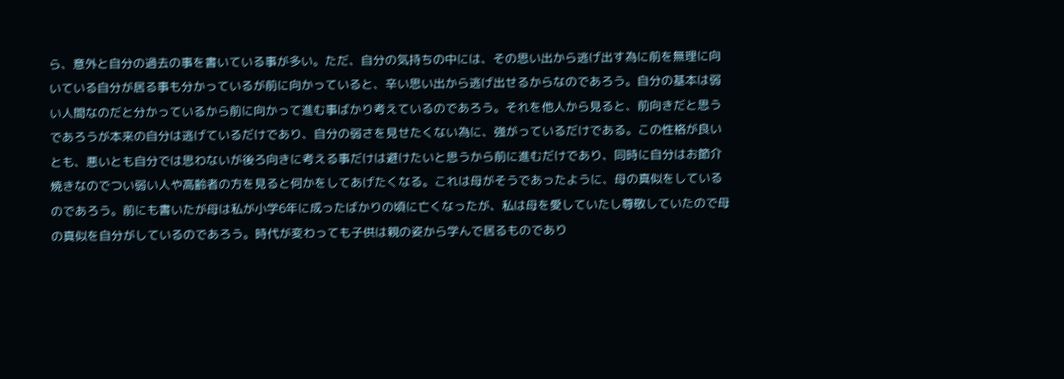ら、意外と自分の過去の事を書いている事が多い。ただ、自分の気持ちの中には、その思い出から逃げ出す為に前を無理に向いている自分が居る事も分かっているが前に向かっていると、辛い思い出から逃げ出せるからなのであろう。自分の基本は弱い人間なのだと分かっているから前に向かって進む事ばかり考えているのであろう。それを他人から見ると、前向きだと思うであろうが本来の自分は逃げているだけであり、自分の弱さを見せたくない為に、強がっているだけである。この性格が良いとも、悪いとも自分では思わないが後ろ向きに考える事だけは避けたいと思うから前に進むだけであり、同時に自分はお節介焼きなのでつい弱い人や高齢者の方を見ると何かをしてあげたくなる。これは母がそうであったように、母の真似をしているのであろう。前にも書いたが母は私が小学6年に成ったばかりの頃に亡くなったが、私は母を愛していたし尊敬していたので母の真似を自分がしているのであろう。時代が変わっても子供は親の姿から学んで居るものであり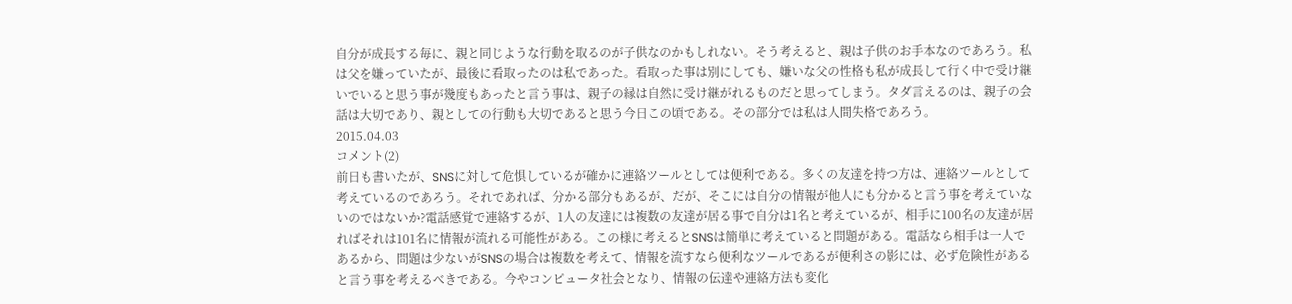自分が成長する毎に、親と同じような行動を取るのが子供なのかもしれない。そう考えると、親は子供のお手本なのであろう。私は父を嫌っていたが、最後に看取ったのは私であった。看取った事は別にしても、嫌いな父の性格も私が成長して行く中で受け継いでいると思う事が幾度もあったと言う事は、親子の縁は自然に受け継がれるものだと思ってしまう。タダ言えるのは、親子の会話は大切であり、親としての行動も大切であると思う今日この頃である。その部分では私は人間失格であろう。
2015.04.03
コメント(2)
前日も書いたが、SNSに対して危惧しているが確かに連絡ツールとしては便利である。多くの友達を持つ方は、連絡ツールとして考えているのであろう。それであれば、分かる部分もあるが、だが、そこには自分の情報が他人にも分かると言う事を考えていないのではないか?電話感覚で連絡するが、1人の友達には複数の友達が居る事で自分は1名と考えているが、相手に100名の友達が居ればそれは101名に情報が流れる可能性がある。この様に考えるとSNSは簡単に考えていると問題がある。電話なら相手は一人であるから、問題は少ないがSNSの場合は複数を考えて、情報を流すなら便利なツールであるが便利さの影には、必ず危険性があると言う事を考えるべきである。今やコンピュータ社会となり、情報の伝達や連絡方法も変化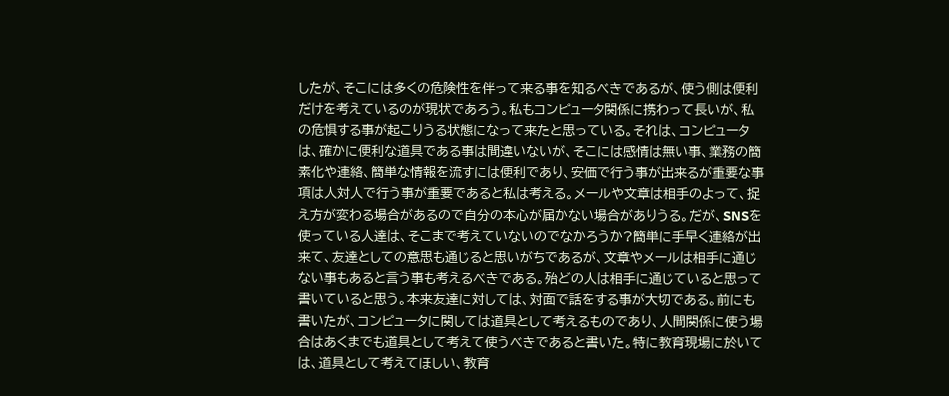したが、そこには多くの危険性を伴って来る事を知るべきであるが、使う側は便利だけを考えているのが現状であろう。私もコンピュータ関係に携わって長いが、私の危惧する事が起こりうる状態になって来たと思っている。それは、コンピュータは、確かに便利な道具である事は間違いないが、そこには感情は無い事、業務の簡素化や連絡、簡単な情報を流すには便利であり、安価で行う事が出来るが重要な事項は人対人で行う事が重要であると私は考える。メールや文章は相手のよって、捉え方が変わる場合があるので自分の本心が届かない場合がありうる。だが、SNSを使っている人達は、そこまで考えていないのでなかろうか?簡単に手早く連絡が出来て、友達としての意思も通じると思いがちであるが、文章やメールは相手に通じない事もあると言う事も考えるべきである。殆どの人は相手に通じていると思って書いていると思う。本来友達に対しては、対面で話をする事が大切である。前にも書いたが、コンピュータに関しては道具として考えるものであり、人間関係に使う場合はあくまでも道具として考えて使うべきであると書いた。特に教育現場に於いては、道具として考えてほしい、教育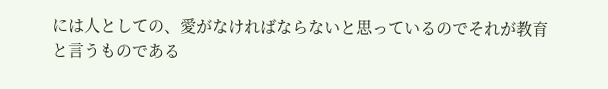には人としての、愛がなければならないと思っているのでそれが教育と言うものである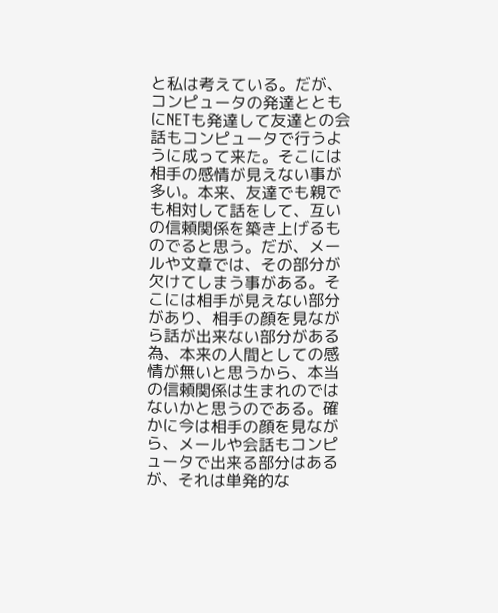と私は考えている。だが、コンピュータの発達とともにNETも発達して友達との会話もコンピュータで行うように成って来た。そこには相手の感情が見えない事が多い。本来、友達でも親でも相対して話をして、互いの信頼関係を築き上げるものでると思う。だが、メールや文章では、その部分が欠けてしまう事がある。そこには相手が見えない部分があり、相手の顔を見ながら話が出来ない部分がある為、本来の人間としての感情が無いと思うから、本当の信頼関係は生まれのではないかと思うのである。確かに今は相手の顔を見ながら、メールや会話もコンピュータで出来る部分はあるが、それは単発的な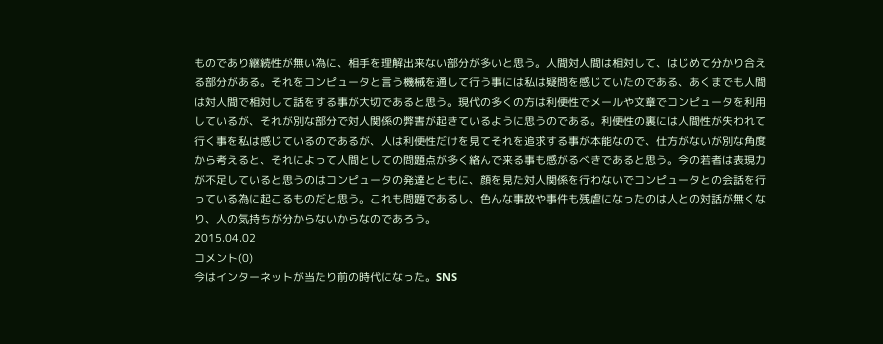ものであり継続性が無い為に、相手を理解出来ない部分が多いと思う。人間対人間は相対して、はじめて分かり合える部分がある。それをコンピュータと言う機械を通して行う事には私は疑問を感じていたのである、あくまでも人間は対人間で相対して話をする事が大切であると思う。現代の多くの方は利便性でメールや文章でコンピュータを利用しているが、それが別な部分で対人関係の弊害が起きているように思うのである。利便性の裏には人間性が失われて行く事を私は感じているのであるが、人は利便性だけを見てそれを追求する事が本能なので、仕方がないが別な角度から考えると、それによって人間としての問題点が多く絡んで来る事も感がるべきであると思う。今の若者は表現力が不足していると思うのはコンピュータの発達とともに、顔を見た対人関係を行わないでコンピュータとの会話を行っている為に起こるものだと思う。これも問題であるし、色んな事故や事件も残虐になったのは人との対話が無くなり、人の気持ちが分からないからなのであろう。
2015.04.02
コメント(0)
今はインターネットが当たり前の時代になった。SNS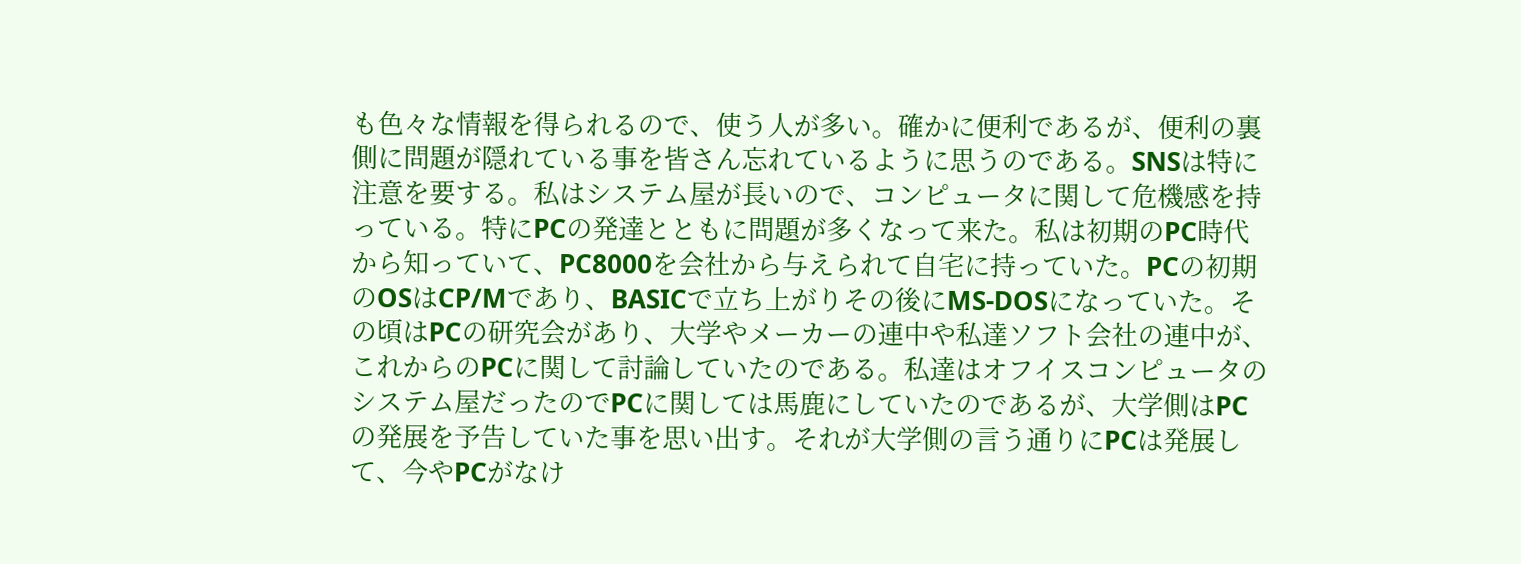も色々な情報を得られるので、使う人が多い。確かに便利であるが、便利の裏側に問題が隠れている事を皆さん忘れているように思うのである。SNSは特に注意を要する。私はシステム屋が長いので、コンピュータに関して危機感を持っている。特にPCの発達とともに問題が多くなって来た。私は初期のPC時代から知っていて、PC8000を会社から与えられて自宅に持っていた。PCの初期のOSはCP/Mであり、BASICで立ち上がりその後にMS-DOSになっていた。その頃はPCの研究会があり、大学やメーカーの連中や私達ソフト会社の連中が、これからのPCに関して討論していたのである。私達はオフイスコンピュータのシステム屋だったのでPCに関しては馬鹿にしていたのであるが、大学側はPCの発展を予告していた事を思い出す。それが大学側の言う通りにPCは発展して、今やPCがなけ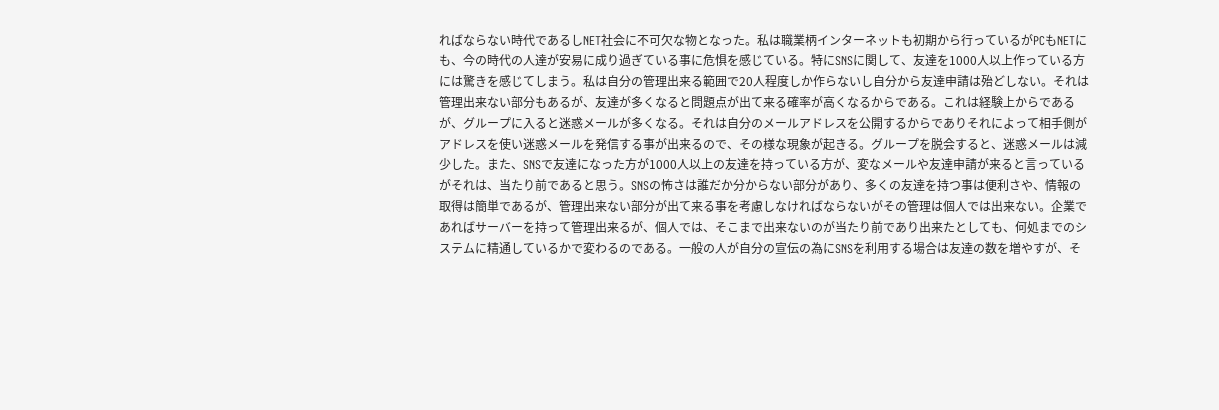ればならない時代であるしNET社会に不可欠な物となった。私は職業柄インターネットも初期から行っているがPCもNETにも、今の時代の人達が安易に成り過ぎている事に危惧を感じている。特にSNSに関して、友達を1000人以上作っている方には驚きを感じてしまう。私は自分の管理出来る範囲で20人程度しか作らないし自分から友達申請は殆どしない。それは管理出来ない部分もあるが、友達が多くなると問題点が出て来る確率が高くなるからである。これは経験上からであるが、グループに入ると迷惑メールが多くなる。それは自分のメールアドレスを公開するからでありそれによって相手側がアドレスを使い迷惑メールを発信する事が出来るので、その様な現象が起きる。グループを脱会すると、迷惑メールは減少した。また、SNSで友達になった方が1000人以上の友達を持っている方が、変なメールや友達申請が来ると言っているがそれは、当たり前であると思う。SNSの怖さは誰だか分からない部分があり、多くの友達を持つ事は便利さや、情報の取得は簡単であるが、管理出来ない部分が出て来る事を考慮しなければならないがその管理は個人では出来ない。企業であればサーバーを持って管理出来るが、個人では、そこまで出来ないのが当たり前であり出来たとしても、何処までのシステムに精通しているかで変わるのである。一般の人が自分の宣伝の為にSNSを利用する場合は友達の数を増やすが、そ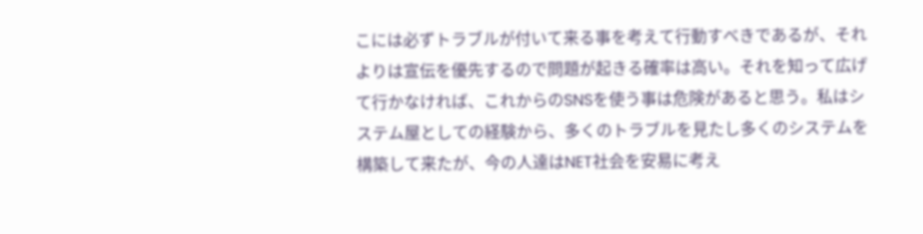こには必ずトラブルが付いて来る事を考えて行動すべきであるが、それよりは宣伝を優先するので問題が起きる確率は高い。それを知って広げて行かなければ、これからのSNSを使う事は危険があると思う。私はシステム屋としての経験から、多くのトラブルを見たし多くのシステムを構築して来たが、今の人達はNET社会を安易に考え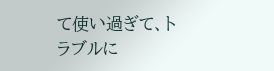て使い過ぎて、トラブルに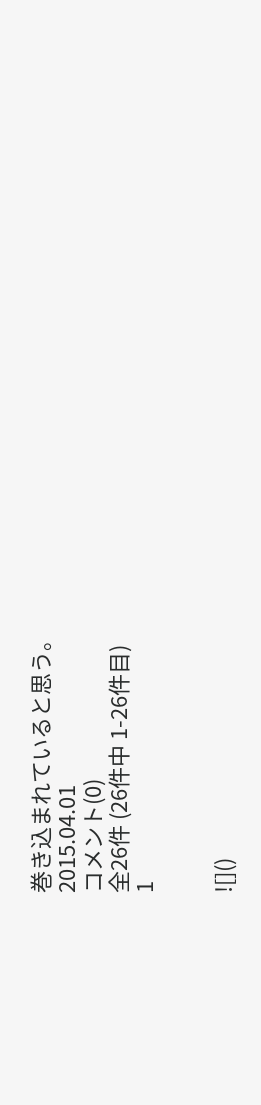巻き込まれていると思う。
2015.04.01
コメント(0)
全26件 (26件中 1-26件目)
1


![]()